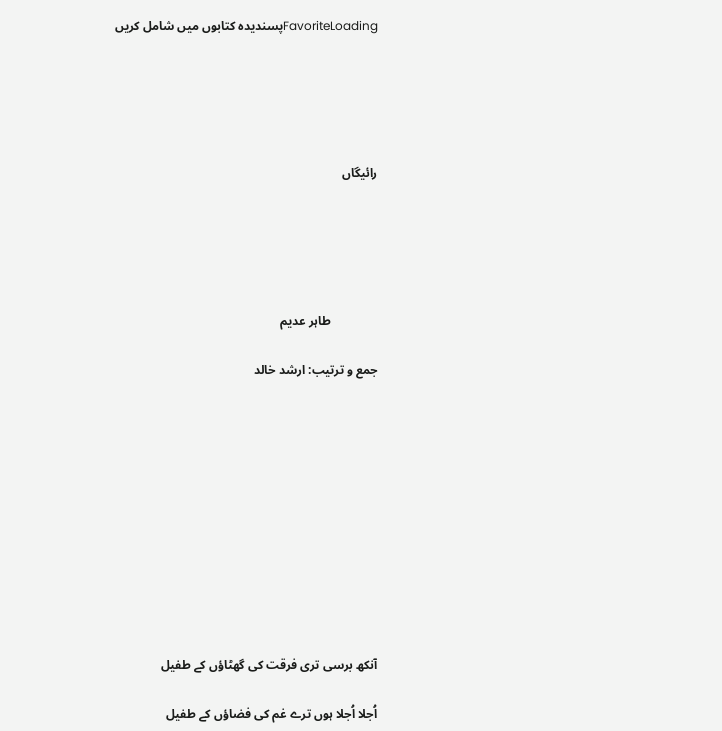FavoriteLoadingپسندیدہ کتابوں میں شامل کریں





رائیگاں





               طاہر عدیم

جمع و ترتیب: ارشد خالد











آنکھ برسی تری فرقت کی گھٹاؤں کے طفیل

اُجلا اُجلا ہوں ترے غم کی فضاؤں کے طفیل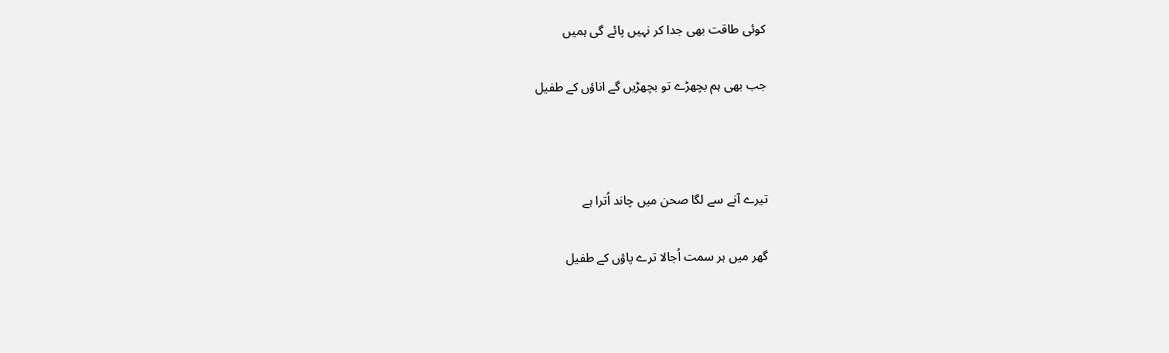کوئی طاقت بھی جدا کر نہیں پائے گی ہمیں

جب بھی ہم بچھڑے تو بچھڑیں گے اناؤں کے طفیل



تیرے آنے سے لگا صحن میں چاند اُترا ہے

گھر میں ہر سمت اُجالا ترے پاؤں کے طفیل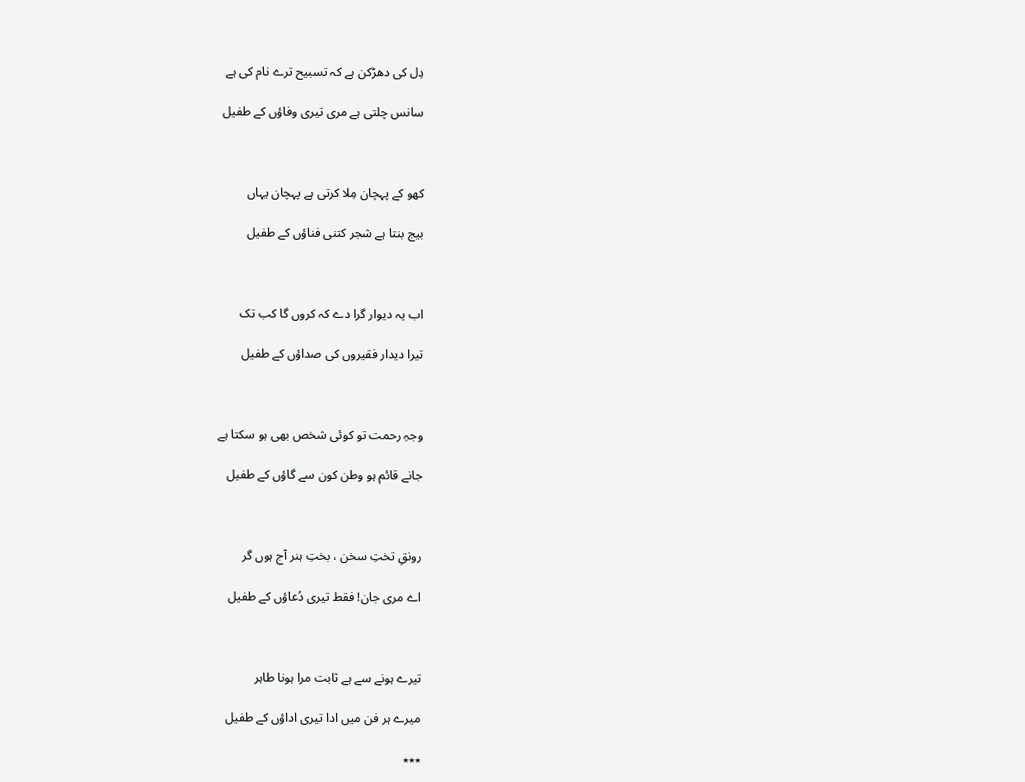دِل کی دھڑکن ہے کہ تسبیح ترے نام کی ہے

سانس چلتی ہے مری تیری وفاؤں کے طفیل



کھو کے پہچان مِلا کرتی ہے پہچان یہاں

بیج بنتا ہے شجر کتنی فناؤں کے طفیل



اب یہ دیوار گرا دے کہ کروں گا کب تک

تیرا دیدار فقیروں کی صداؤں کے طفیل



وجہِ رحمت تو کوئی شخص بھی ہو سکتا ہے

جانے قائم ہو وطن کون سے گاؤں کے طفیل



رونقِ تختِ سخن ، بختِ ہنر آج ہوں گر

اے مری جان! فقط تیری دُعاؤں کے طفیل



تیرے ہونے سے ہے ثابت مرا ہونا طاہر

میرے ہر فن میں ادا تیری اداؤں کے طفیل

٭٭٭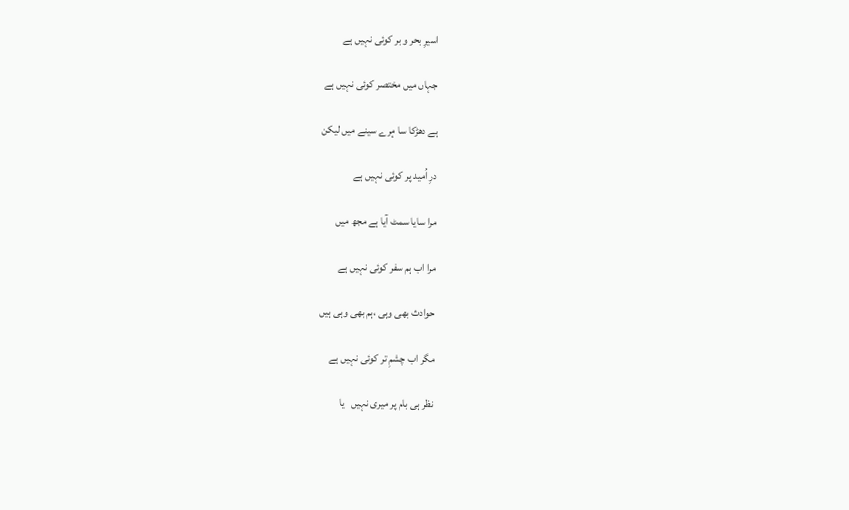اسیرِ بحر و بر کوئی نہیں ہے

جہاں میں مختصر کوئی نہیں ہے

ہے دھڑکا سا مٕرے سینے میں لیکن

درِ اُمید پر کوئی نہیں ہے

مرا سایا سمٹ آیا ہے مجھ میں

مرا اب ہم سفر کوئی نہیں ہے

حوادث بھی وہی ،ہم بھی وہی ہیں

مگر اب چشمِ تر کوئی نہیں ہے

نظر ہی بام پر میری نہیں   یا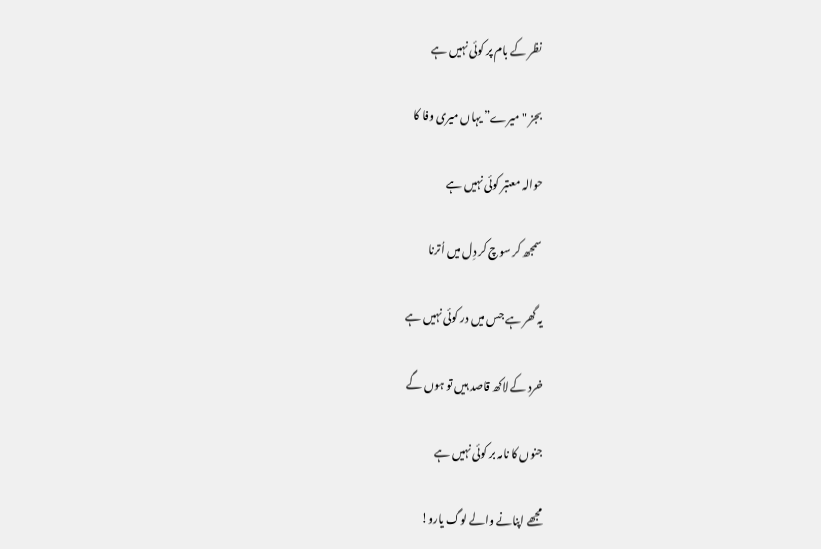نظر کے بام پر کوئی نہیں ہے

بجز "میرے” یہاں میری وفا کا

حوالہ معتبر کوئی نہیں ہے

سمجھ کر سوچ کر دِل میں اُترنا

یہ گھر ہے جس میں در کوئی نہیں ہے

خرد کے لاکھ قاصد ہیں تو ہوں گے

جنوں کا نامہ بر کوئی نہیں ہے

مجھے اپنانے والے لوگ یارو!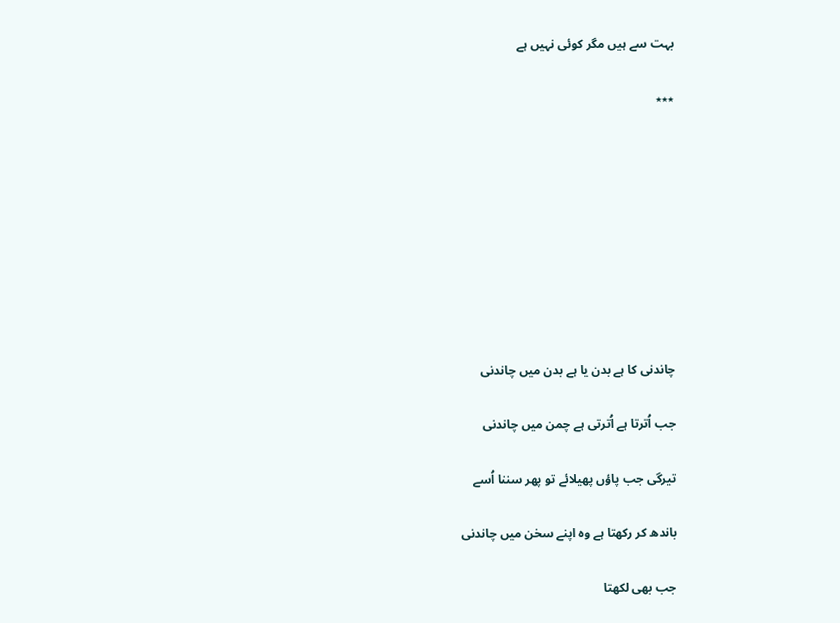بہت سے ہیں مگر کوئی نہیں ہے

٭٭٭









چاندنی کا ہے بدن یا ہے بدن میں چاندنی

جب اُترتا ہے اُترتی ہے چمن میں چاندنی

تیرگی جب پاؤں پھیلائے تو پھر سننا اُسے

باندھ کر رکھتا ہے وہ اپنے سخن میں چاندنی

جب بھی لکھتا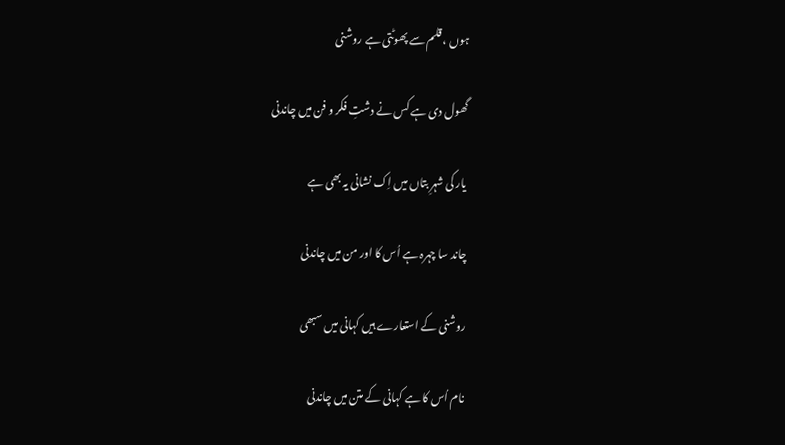ہوں ، قلم سے پھوٹتی ہے روشنی

گھول دی ہے کس نے دشتِ فکر و فن میں چاندنی

یار کی شہرِ بتاں میں اِک نشانی یہ بھی ہے

چاند سا چہرہ ہے اُس کا اور من میں چاندنی

روشنی کے استعارے ہیں کہانی میں سبھی

نام اُس کا ہے کہانی کے متن میں چاندنی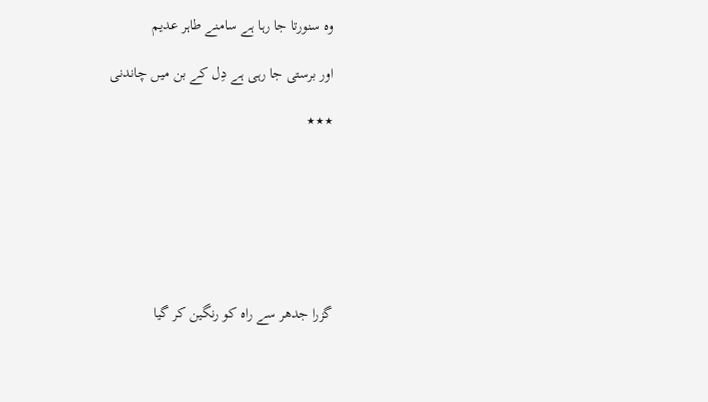وہ سنورتا جا رہا ہے سامنے طاہر عدیم

اور برستی جا رہی ہے دِل کے بن میں چاندنی

٭٭٭







گزرا جدھر سے راہ کو رنگین کر گیا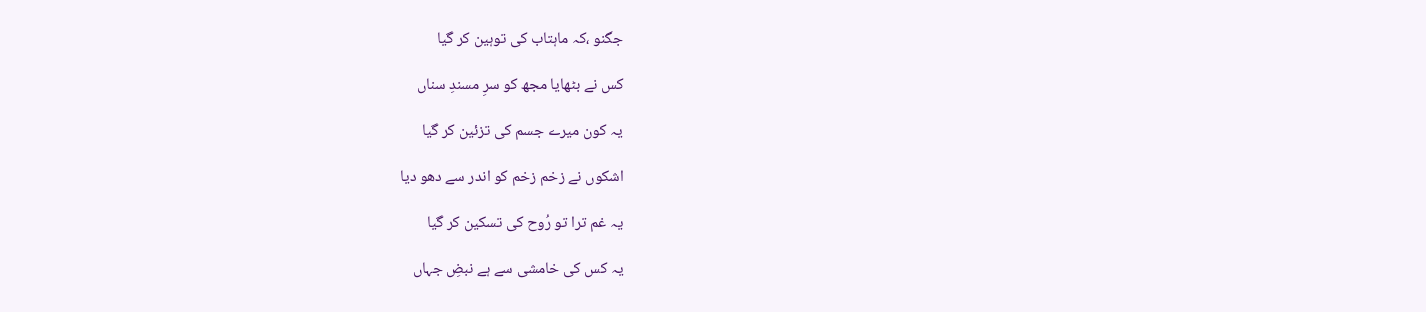جگنو ،کہ ماہتاب کی توہین کر گیا

کس نے بٹھایا مجھ کو سرِ مسندِ سناں

یہ کون میرے جسم کی تزئین کر گیا

اشکوں نے زخم زخم کو اندر سے دھو دیا

یہ غم ترا تو رُوح کی تسکین کر گیا

یہ کس کی خامشی سے ہے نبضِ جہاں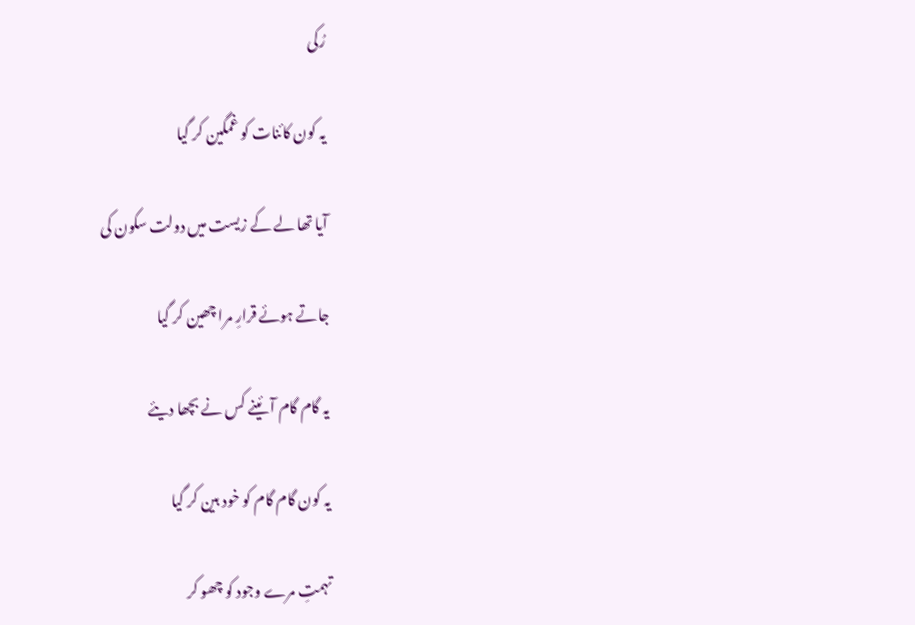رُکی

یہ کون کائنات کو غمگین کر گیا

آیا تھا لے کے زیست میں دولت سکون کی

جاتے ہوئے قرارِ مرا چھین کر گیا

یہ گام گام آئینے کس نے بچھا دیئے

یہ کون گام گام کو خود بین کر گیا

تہمتِ مرے وجود کو چھو کر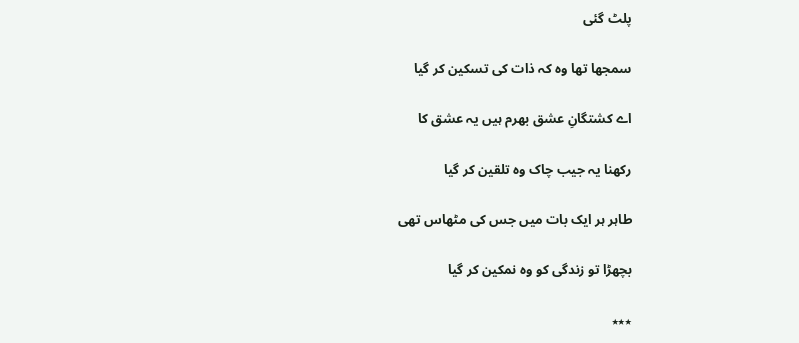پلٹ گئی

سمجھا تھا وہ کہ ذات کی تسکین کر گیا

اے کشتگانِ عشق بھرم ہیں یہ عشق کا

رکھنا یہ جیب چاک وہ تلقین کر گیا

طاہر ہر ایک بات میں جس کی مٹھاس تھی

بچھڑا تو زندگی کو وہ نمکین کر گیا

٭٭٭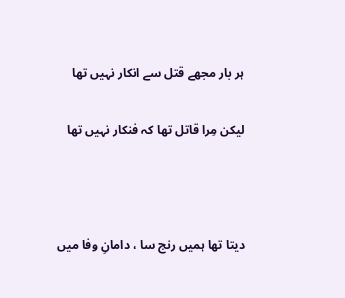ہر بار مجھے قتل سے انکار نہیں تھا

لیکن مِرا قاتل تھا کہ فنکار نہیں تھا



دیتا تھا ہمیں رنج سا ، دامانِ وفا میں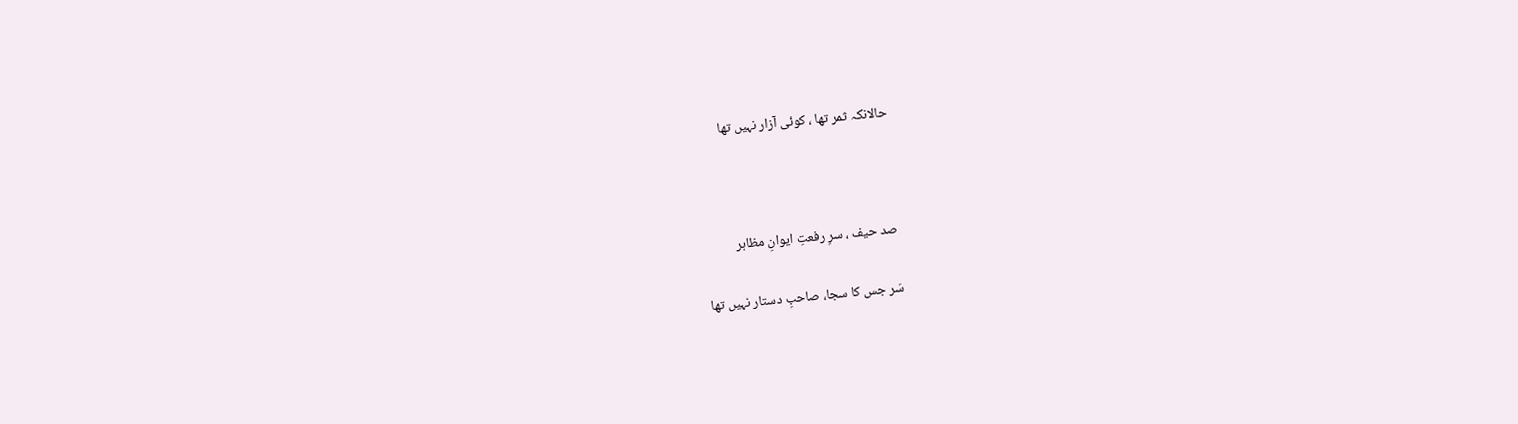حالانکہ ثمر تھا ، کوئی آزار نہیں تھا



صد حیف ، سرِ رفعتِ ایوانِ مظاہر

سَر جس کا سجا، صاحبِ دستار نہیں تھا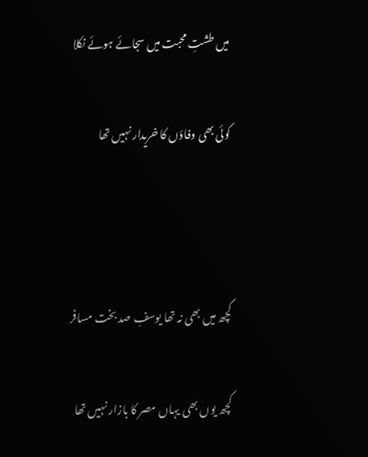میں طشتِ محبت میں سجائے ہوئے نکلا

کوئی بھی وفاؤں کا خریدار نہیں تھا



کچھ میں بھی نہ تھا یوسفِ صد بخت مسافر

کچھ یوں بھی یہاں مصر کا بازار نہیں تھا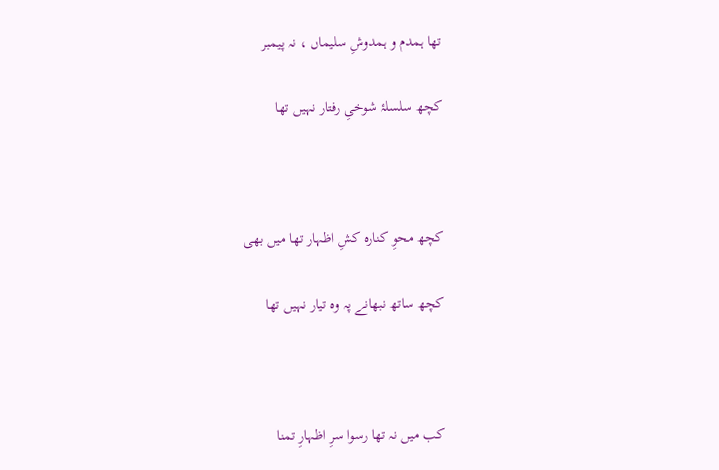تھا ہمدم و ہمدوشِ سلیماں ، نہ پیمبر

کچھ سلسلۂ شوخیِ رفتار نہیں تھا



کچھ محوِ کنارہ کشِ اظہار تھا میں بھی

کچھ ساتھ نبھانے پہ وہ تیار نہیں تھا



کب میں نہ تھا رسوا سرِ اظہارِ تمنا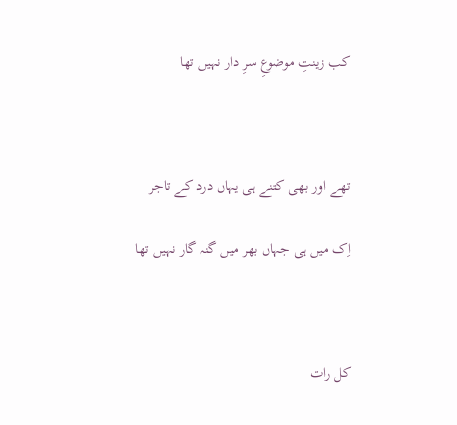کب زینتِ موضوعِ سرِ دار نہیں تھا



تھے اور بھی کتنے ہی یہاں درد کے تاجر

اِک میں ہی جہاں بھر میں گنہ گار نہیں تھا



کل رات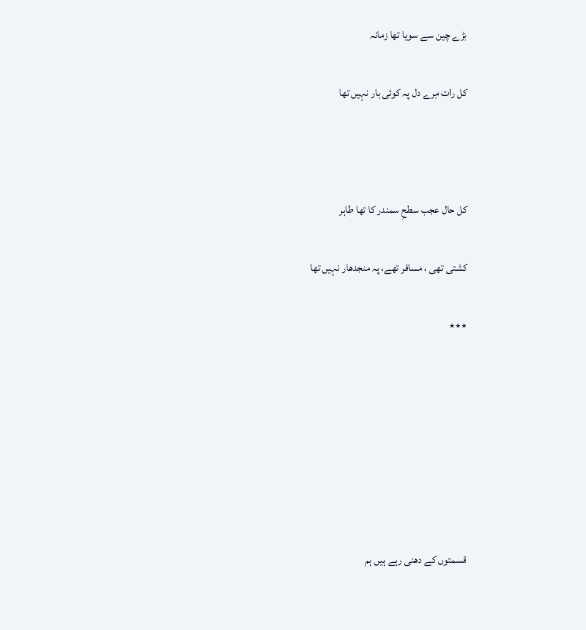بڑے چین سے سویا تھا زمانہ

کل رات مِرے دل پہ کوئی بار نہیں تھا



کل حال عجب سطحِ سمندر کا تھا طاہر

کشتی تھی ، مسافر تھے، پہ منجدھار نہیں تھا

٭٭٭







قسمتوں کے دھنی رہے ہیں ہم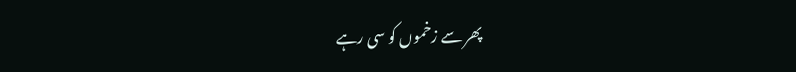پھر سے زخموں کو سی رہے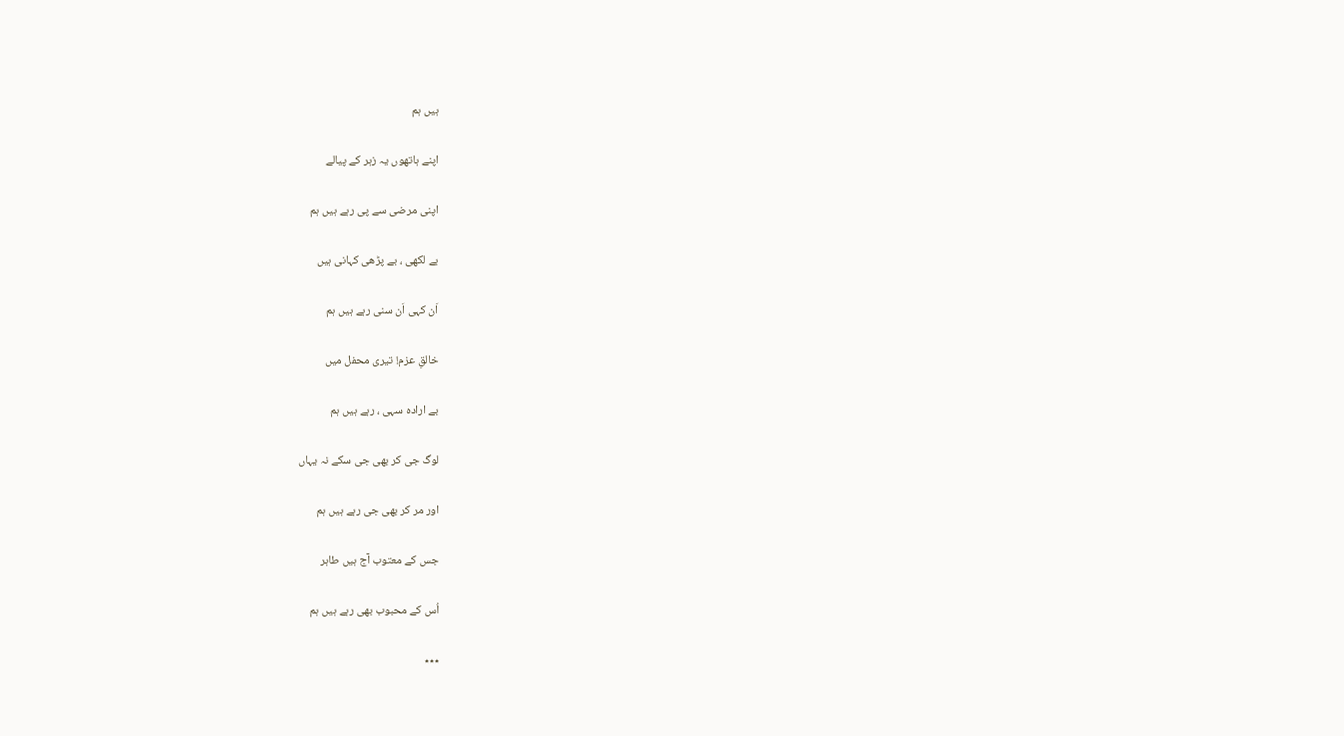ہیں ہم

اپنے ہاتھوں یہ زہر کے پیالے

اپنی مرضی سے پی رہے ہیں ہم

بے لکھی ، بے پڑھی کہانی ہیں

اَن کہی اَن سنی رہے ہیں ہم

خالقِ عزم! تیری محفل میں

بے ارادہ سہی ، رہے ہیں ہم

لوگ جی کر بھی جی سکے نہ یہاں

اور مر کر بھی جی رہے ہیں ہم

جس کے معتوب آج ہیں طاہر

اُس کے محبوب بھی رہے ہیں ہم

٭٭٭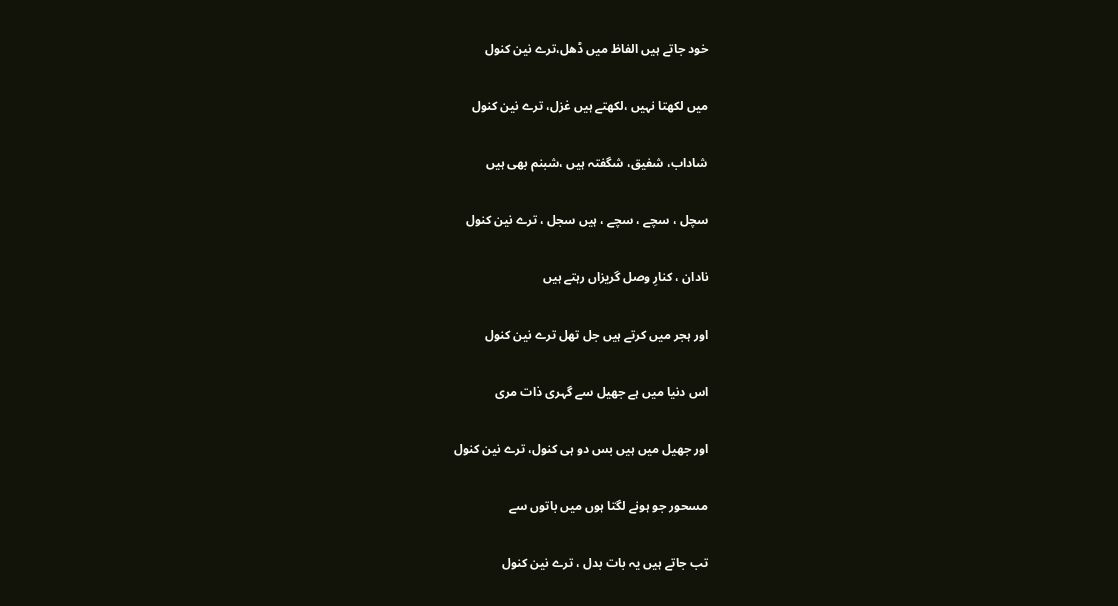خود جاتے ہیں الفاظ میں ڈھل،ترے نین کنول

میں لکھتا نہیں ،لکھتے ہیں غزل، ترے نین کنول

شاداب، شفیق، شگفتہ ہیں ،شبنم بھی ہیں

سچل ، سچے ، سچے ، ہیں سجل ، ترے نین کنول

نادان ، کنارِ وصل گریزاں رہتے ہیں

اور ہجر میں کرتے ہیں جل تھل ترے نین کنول

اس دنیا میں ہے جھیل سے گہری ذات مری

اور جھیل میں ہیں بس دو ہی کنول، ترے نین کنول

مسحور جو ہونے لگتا ہوں میں باتوں سے

تب جاتے ہیں یہ بات بدل ، ترے نین کنول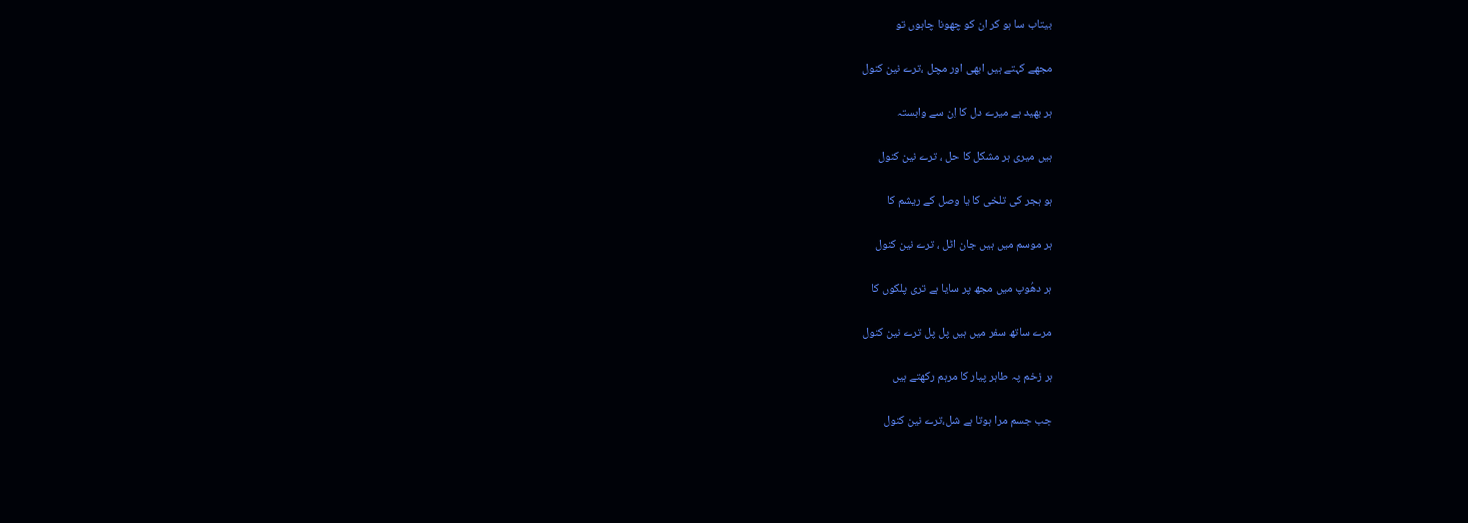بیتاب سا ہو کر ان کو چھونا چاہوں تو

مجھے کہتے ہیں ابھی اور مچل ،ترے نین کنول

ہر بھید ہے میرے دل کا اِن سے وابستہ

ہیں میری ہر مشکل کا حل ، ترے نین کنول

ہو ہجر کی تلخی کا یا وصل کے ریشم کا

ہر موسم میں ہیں جان اٹل ، ترے نین کنول

ہر دھُوپ میں مجھ پر سایا ہے تری پلکوں کا

مرے ساتھ سفر میں ہیں پل پل ترے نین کنول

ہر زخم پہ طاہر پیار کا مرہم رکھتے ہیں

جب جسم مرا ہوتا ہے شل،ترے نین کنول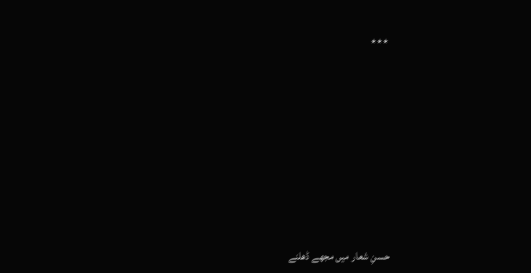٭٭٭









حسنِ شعار میں مجھے ڈھلنے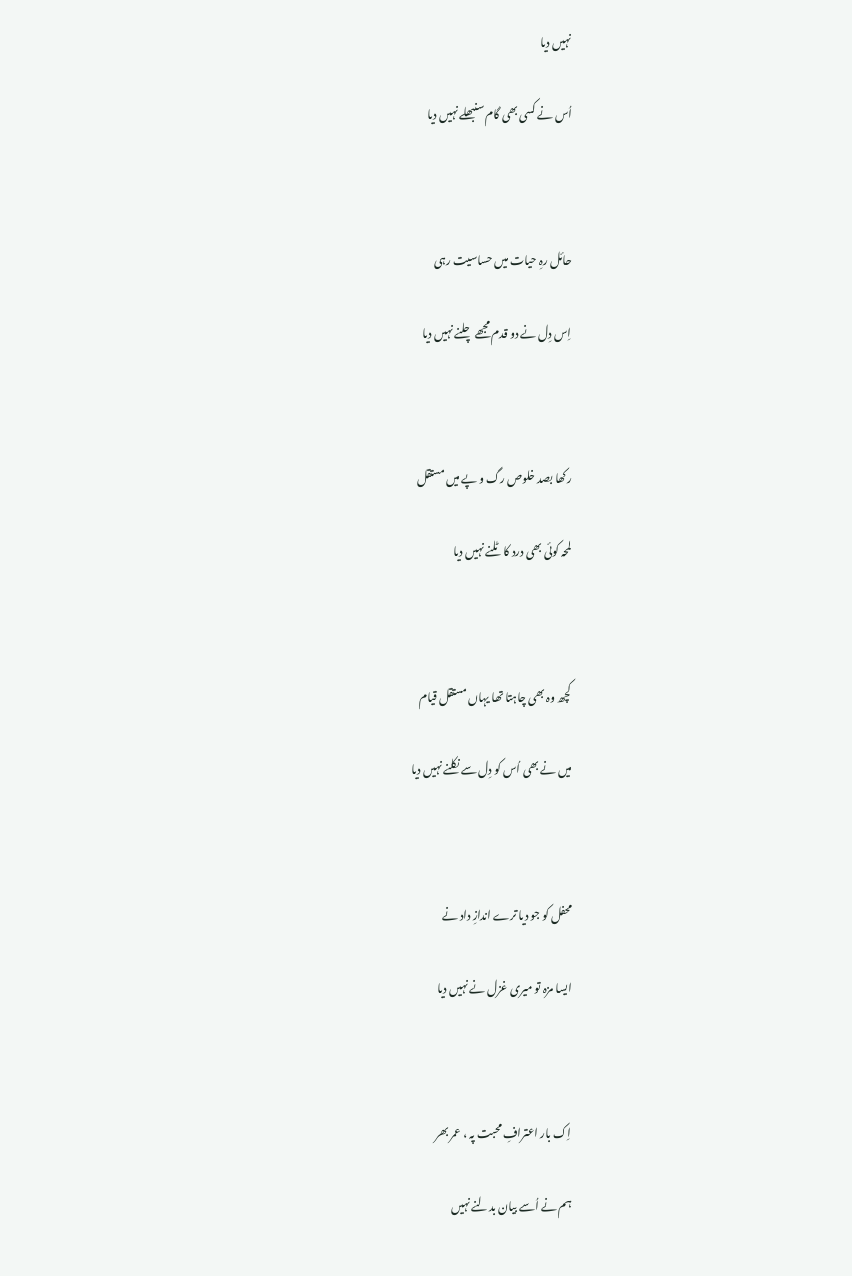نہیں دیا

اُس نے کسی بھی گام سنبھلے نہیں دیا



حائل رہِ حیات میں حساسیت رہی

اِس دِل نے دو قدم مجھے چلنے نہیں دیا



رکھا بصد خلوص رگ و پے میں مستقل

لمحہ کوئی بھی درد کا ٹلنے نہیں دیا



کچھ وہ بھی چاہتا تھا یہاں مستقل قیام

میں نے بھی اُس کو دِل سے نکلنے نہیں دیا



محفل کو جو دیا ترے اندازِ داد نے

ایسا مزہ تو میری غزل نے نہیں دیا



اِک بار اعترافِ محبت پہ ، عمر بھر

ہم نے اُسے بیان بدلنے نہیں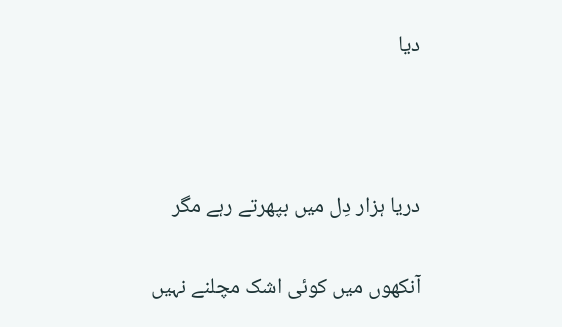دیا



دریا ہزار دِل میں بپھرتے رہے مگر

آنکھوں میں کوئی اشک مچلنے نہیں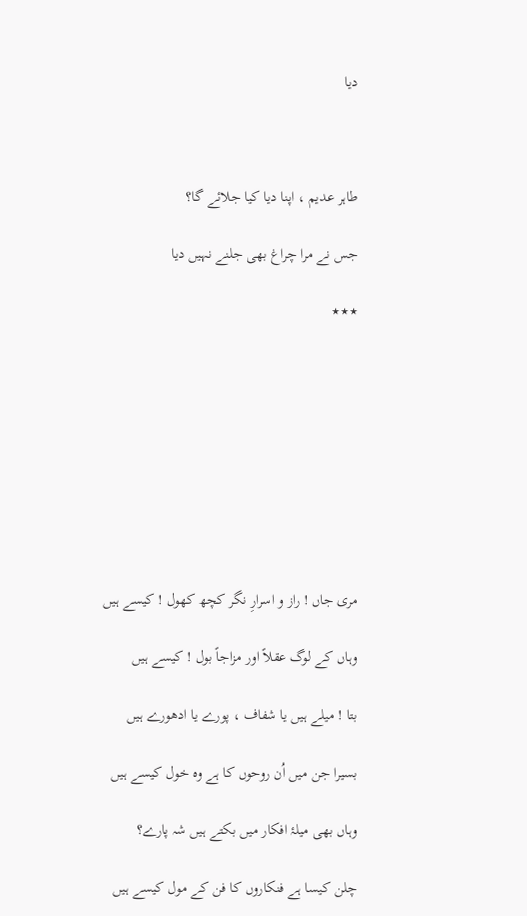دیا



طاہر عدیم ، اپنا دیا کیا جلائے گا؟

جس نے مرا چراغ بھی جلنے نہیں دیا

٭٭٭









مری جاں ! راز و اسرارِ نگر کچھ کھول ! کیسے ہیں

وہاں کے لوگ عقلاً اور مزاجاً بول ! کیسے ہیں

بتا ! میلے ہیں یا شفاف ، پورے یا ادھورے ہیں

بسیرا جن میں اُن روحوں کا ہے وہ خول کیسے ہیں

وہاں بھی میلۂ افکار میں بکتے ہیں شہ پارے؟

چلن کیسا ہے فنکاروں کا فن کے مول کیسے ہیں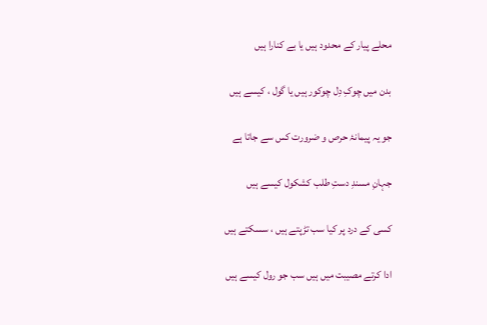محلے پیار کے محدود ہیں یا بے کنارا ہیں

بدن میں چوکِ دِل چوکور ہیں یا گول ، کیسے ہیں

جو یہ پیمانۂ حرص و ضرورت کس سے جاتا ہے

جہانِ مسندِ دستِ طلب کشکول کیسے ہیں

کسی کے درد پر کیا سب تڑپتے ہیں ، سسکتے ہیں

ادا کرتے مصیبت میں ہیں سب جو رول کیسے ہیں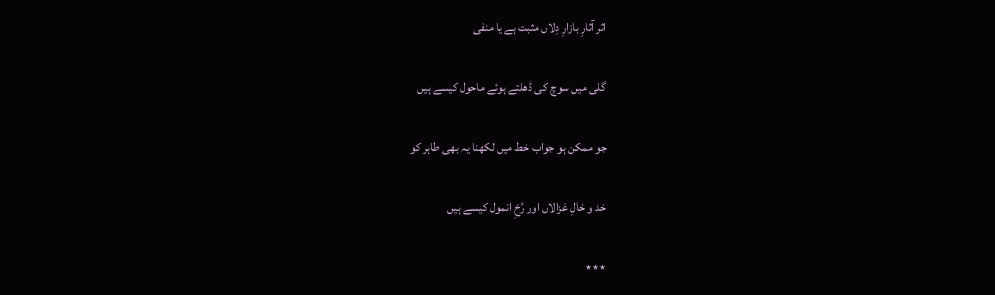اثر آثارِ بازارِ دِلاں مثبت ہے یا منفی

گلی میں سوچ کی ڈھلتے ہوئے ماحول کیسے ہیں

جو ممکن ہو جواب خط میں لکھنا یہ بھی طاہر کو

خد و خالِ غزالاں اور رُخِ انمول کیسے ہیں

٭٭٭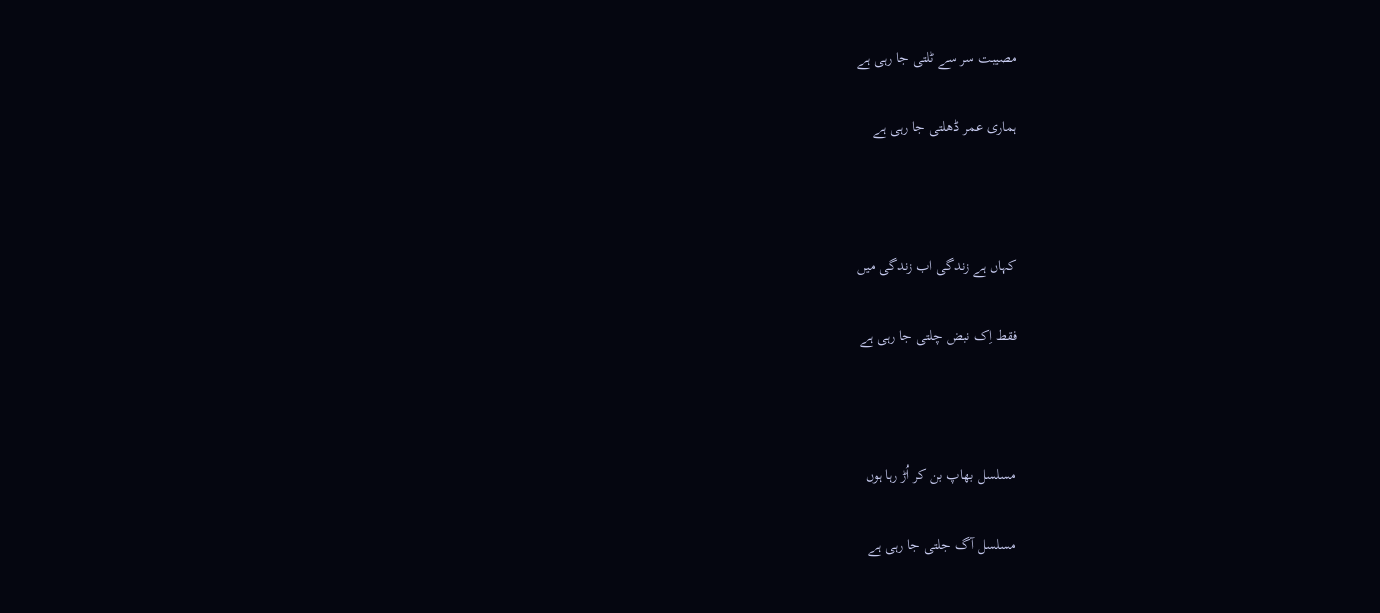مصیبت سر سے ٹلتی جا رہی ہے

ہماری عمر ڈھلتی جا رہی ہے



کہاں ہے زندگی اب زندگی میں

فقط اِک نبض چلتی جا رہی ہے



مسلسل بھاپ بن کر اُڑ رہا ہوں

مسلسل آگ جلتی جا رہی ہے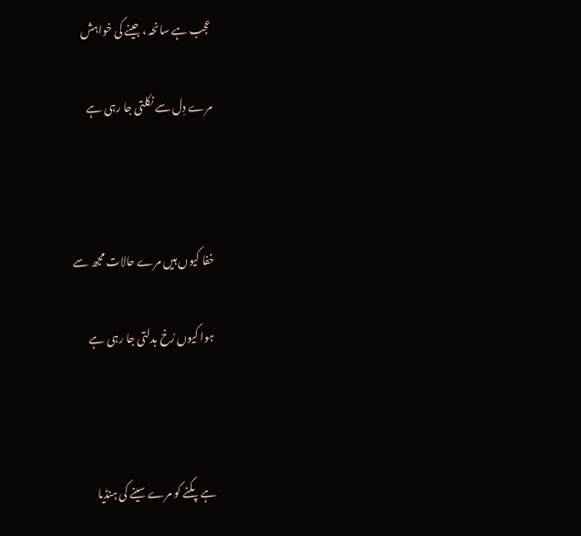عجب ہے سانحہ ، جینے کی خواہش

مرے دِل سے نکلتی جا رہی ہے



خفا کیوں ہیں مرے حالات مجھ سے

ہوا کیوں رُخ بدلتی جا رہی ہے



ہے پکنے کو مرے سینے کی ہنڈیا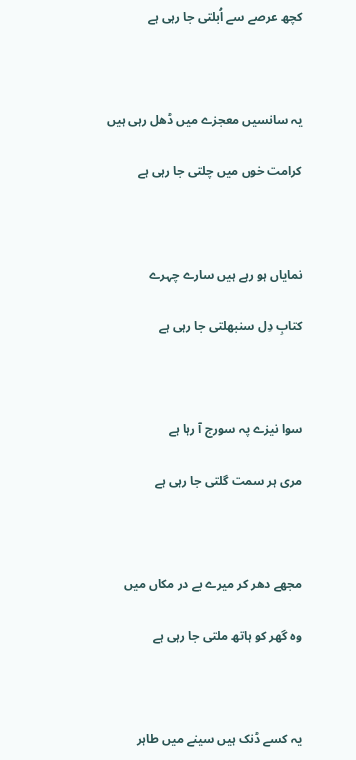کچھ عرصے سے اُبلتی جا رہی ہے



یہ سانسیں معجزے میں ڈھل رہی ہیں

کرامت خوں میں چلتی جا رہی ہے



نمایاں ہو رہے ہیں سارے چہرے

کتابِ دِل سنبھلتی جا رہی ہے



سوا نیزے پہ سورج آ رہا ہے

مری ہر سمت گلتی جا رہی ہے



مجھے دھر کر میرے بے در مکاں میں

وہ گھر کو ہاتھ ملتی جا رہی ہے



یہ کسے ڈنک ہیں سینے میں طاہر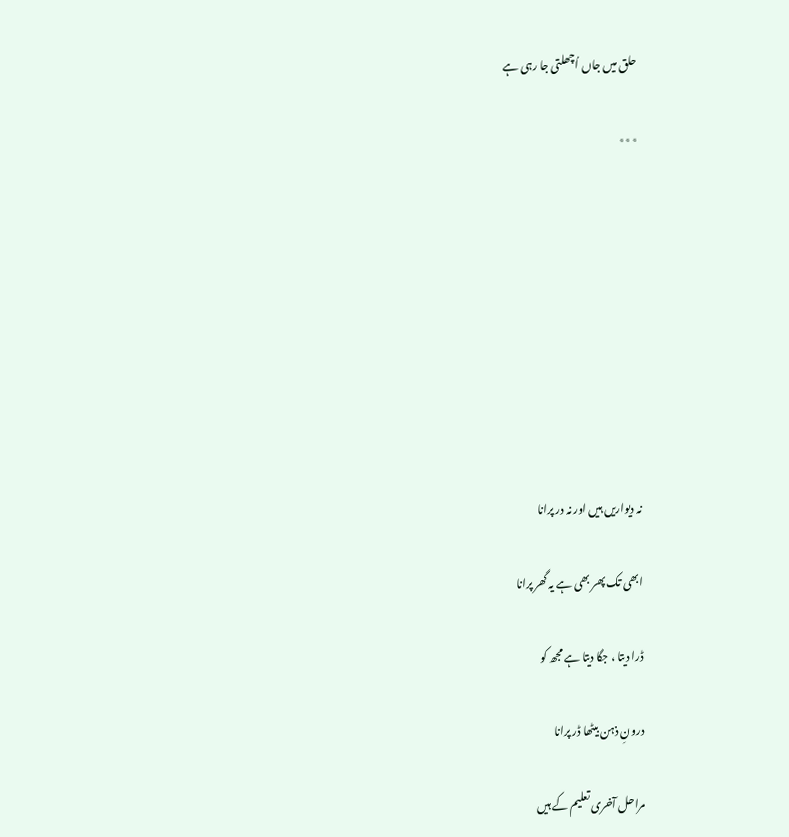حلق میں جاں اُچھلتی جا رہی ہے

٭٭٭









نہ دیواریں ہیں اور نہ در پرانا

ابھی تک پھر بھی ہے یہ گھر پرانا

ڈرا دیتا ، جگا دیتا ہے مجھ کو

درونِ ذہن بیٹھا ڈر پرانا

مراحل آخری تعلیم کے ہیں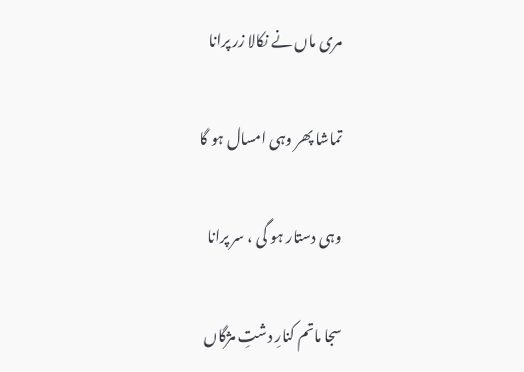مری ماں نے نکالا زر پرانا

تماشا پھر وہی امسال ہو گا

وہی دستار ہو گی ، سر پرانا

سجا ماتم کنارِ دشتِ مژگاں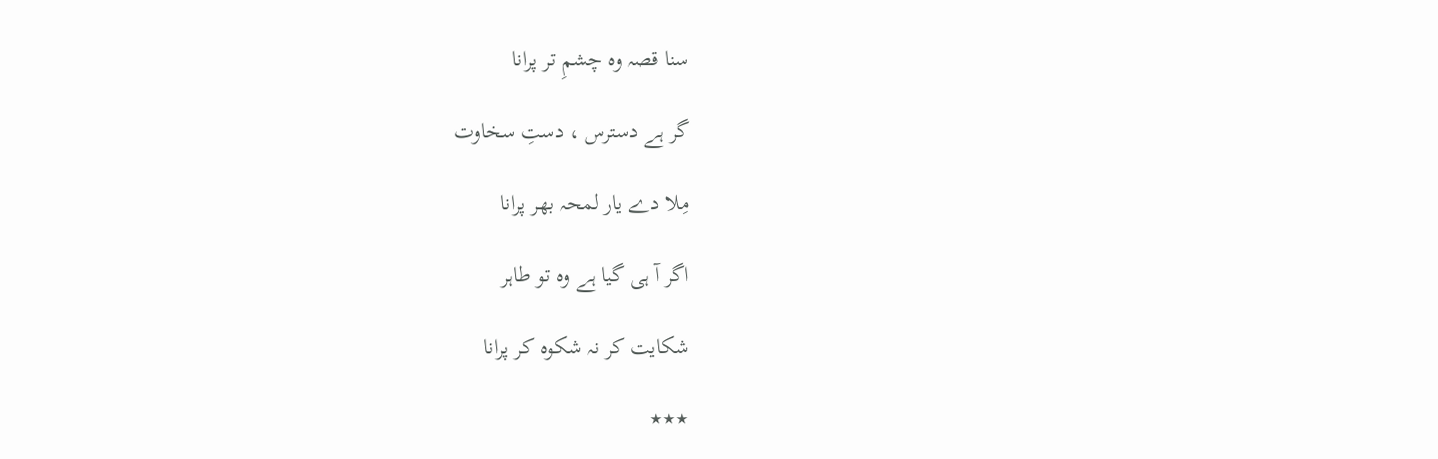سنا قصہ وہ چشمِ تر پرانا

گر ہے دسترس ، دستِ سخاوت

مِلا دے یار لمحہ بھر پرانا

اگر آ ہی گیا ہے وہ تو طاہر

شکایت کر نہ شکوہ کر پرانا

٭٭٭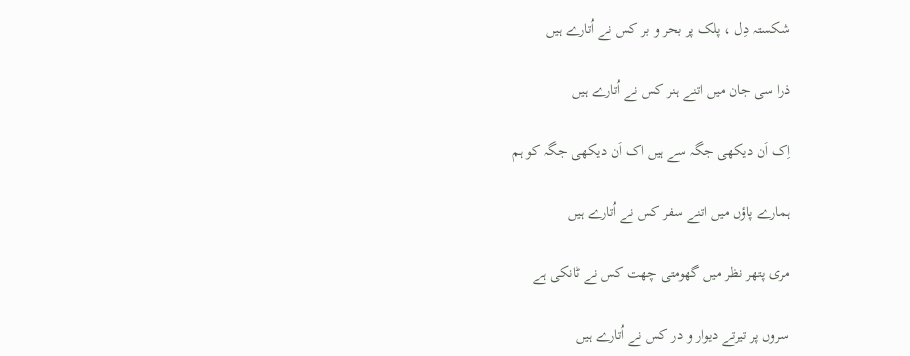شکستہ دِل ، پلک پر بحر و بر کس نے اُتارے ہیں

ذرا سی جان میں اتنے ہنر کس نے اُتارے ہیں

اِک اَن دیکھی جگہ سے ہیں اک اَن دیکھی جگہ کو ہم

ہمارے پاؤں میں اتنے سفر کس نے اُتارے ہیں

مری پتھر نظر میں گھومتی چھت کس نے ٹانکی ہے

سروں پر تیرتے دیوار و در کس نے اُتارے ہیں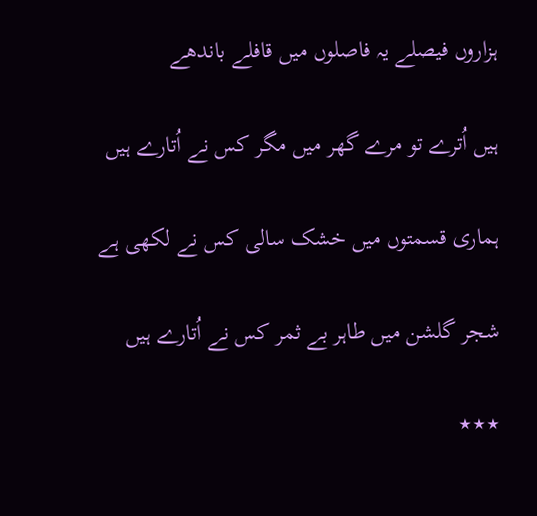ہزاروں فیصلے یہ فاصلوں میں قافلے باندھے

ہیں اُترے تو مرے گھر میں مگر کس نے اُتارے ہیں

ہماری قسمتوں میں خشک سالی کس نے لکھی ہے

شجر گلشن میں طاہر بے ثمر کس نے اُتارے ہیں

٭٭٭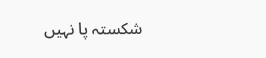شکستہ پا نہیں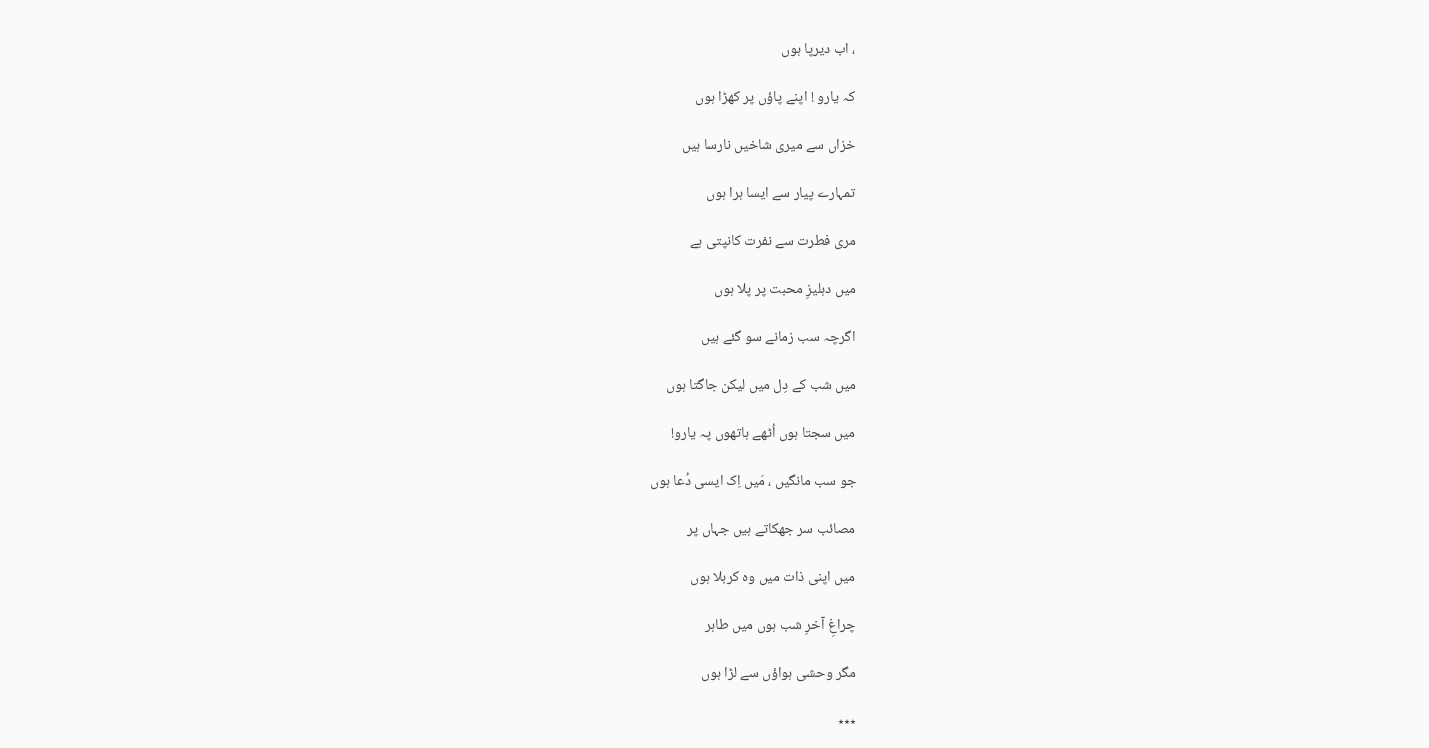، اب دیرپا ہوں

کہ یارو ! اپنے پاؤں پر کھڑا ہوں

خزاں سے میری شاخیں نارسا ہیں

تمہارے پیار سے ایسا ہرا ہوں

مری فطرت سے نفرت کانپتی ہے

میں دہلیزِ محبت پر پلا ہوں

اگرچہ سب زمانے سو گئے ہیں

میں شب کے دِل میں لیکن جاگتا ہوں

میں سجتا ہوں اُٹھے ہاتھوں پہ یارو!

جو سب مانگیں ، مَیں اِک ایسی دُعا ہوں

مصائب سر جھکاتے ہیں جہاں پر

میں اپنی ذات میں وہ کربلا ہوں

چراغِ آخرِ شب ہوں میں طاہر

مگر وحشی ہواؤں سے لڑا ہوں

٭٭٭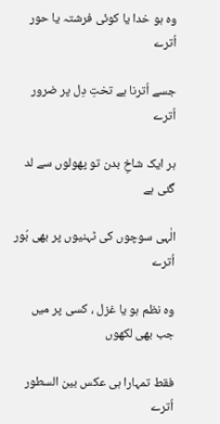وہ ہو خدا یا کوئی فرشتہ یا حور اُترے

جسے اُترنا ہے تختِ دِل پر ضرور اُترے

ہر ایک شاخِ بدن تو پھولوں سے لد گئی ہے

الٰہی سوچوں کی ٹہنیوں پر بھی بُور اُترے

وہ نظم ہو یا غزل ، کسی پر میں جب بھی لکھوں

فقط تمہارا ہی عکس بین السطور اُترے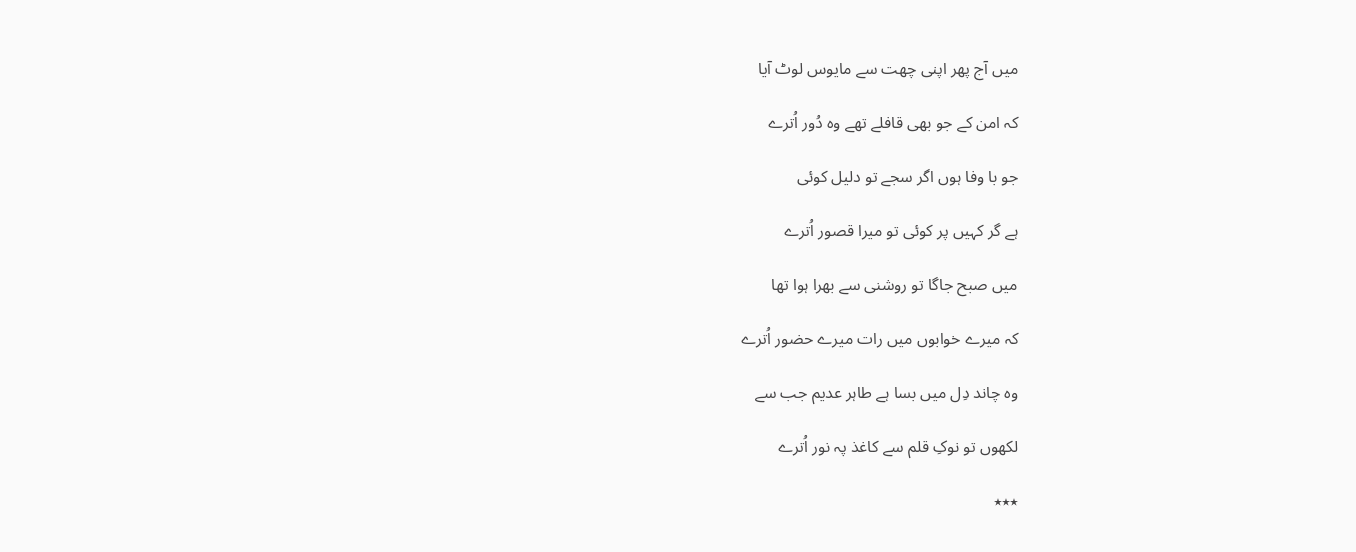میں آج پھر اپنی چھت سے مایوس لوٹ آیا

کہ امن کے جو بھی قافلے تھے وہ دُور اُترے

جو با وفا ہوں اگر سجے تو دلیل کوئی

ہے گر کہیں پر کوئی تو میرا قصور اُترے

میں صبح جاگا تو روشنی سے بھرا ہوا تھا

کہ میرے خوابوں میں رات میرے حضور اُترے

وہ چاند دِل میں بسا ہے طاہر عدیم جب سے

لکھوں تو نوکِ قلم سے کاغذ پہ نور اُترے

٭٭٭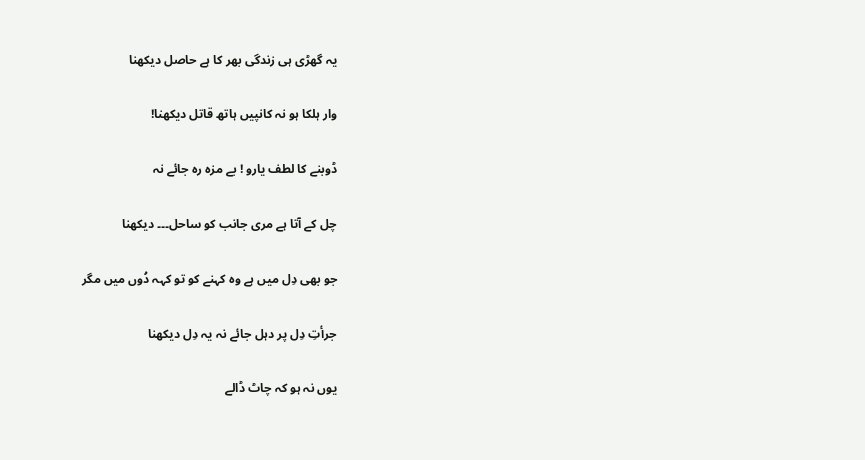یہ گھڑی ہی زندگی بھر کا ہے حاصل دیکھنا

وار ہلکا ہو نہ کانپیں ہاتھ قاتل دیکھنا!

ڈوبنے کا لطف یارو ! بے مزہ رہ جائے نہ

چل کے آتا ہے مری جانب کو ساحل۔۔۔ دیکھنا

جو بھی دِل میں ہے وہ کہنے کو تو کہہ دُوں میں مگر

جرأتِ دِل پر دہل جائے نہ یہ دِل دیکھنا

یوں نہ ہو کہ چاٹ ڈالے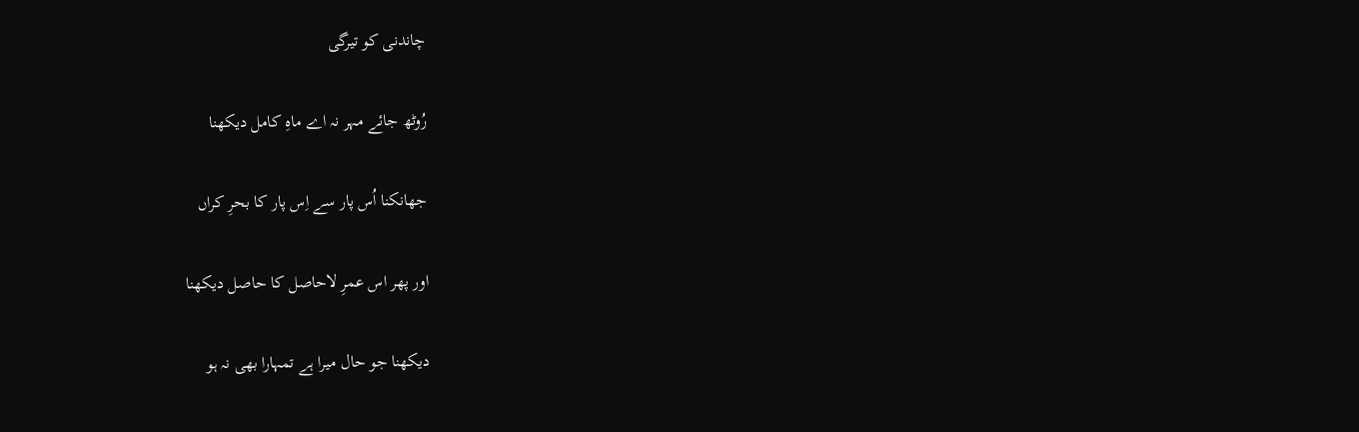چاندنی کو تیرگی

رُوٹھ جائے مہر نہ اے ماہِ کامل دیکھنا

جھانکنا اُس پار سے اِس پار کا بحرِ کراں

اور پھر اس عمرِ لاحاصل کا حاصل دیکھنا

دیکھنا جو حال میرا ہے تمہارا بھی نہ ہو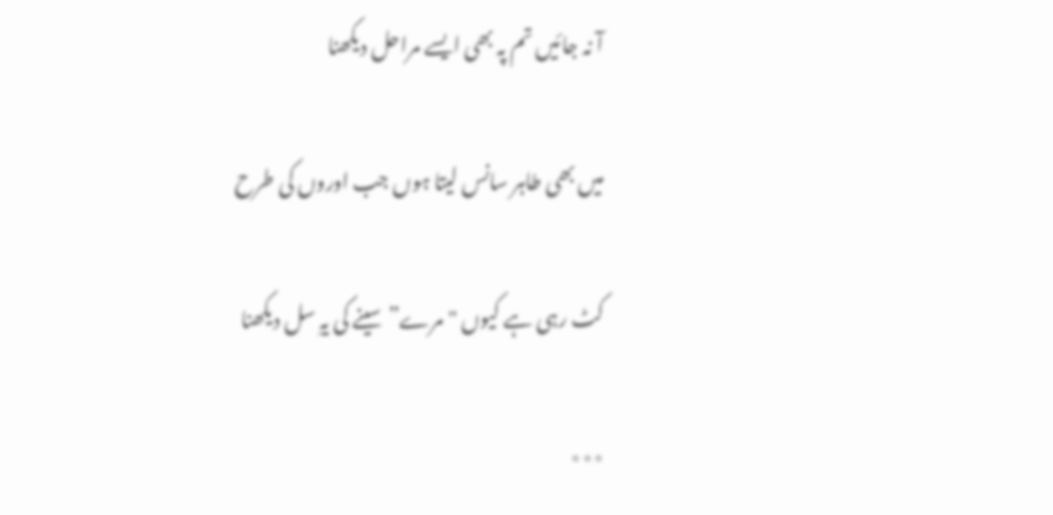آ نہ جائیں تم پہ بھی ایسے مراحل دیکھنا

میں بھی طاہر سانس لیتا ہوں جب اوروں کی طرح

کٹ رہی ہے کیوں "مرے” سینے کی یہِ سل دیکھنا

٭٭٭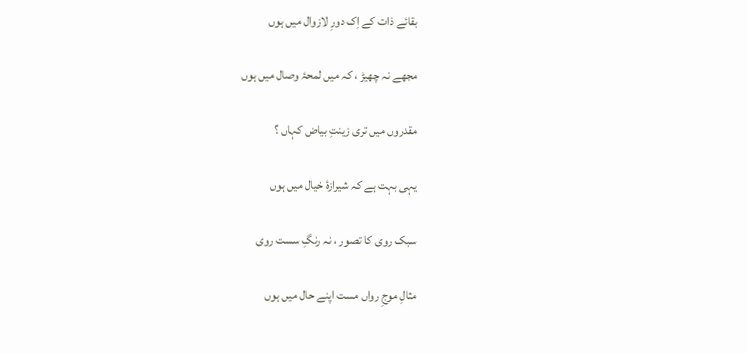بقائے ذات کے اِک دورِ لازوال میں ہوں

مجھے نہ چھیڑ ، کہ میں لمحۂ وصال میں ہوں

مقدروں میں تری زینتِ بیاض کہاں ؟

یہی بہت ہے کہ شیرازۂ خیال میں ہوں

سبک روی کا تصور ، نہ رنگِ سست روی

مثالِ موجِ رواں مست اپنے حال میں ہوں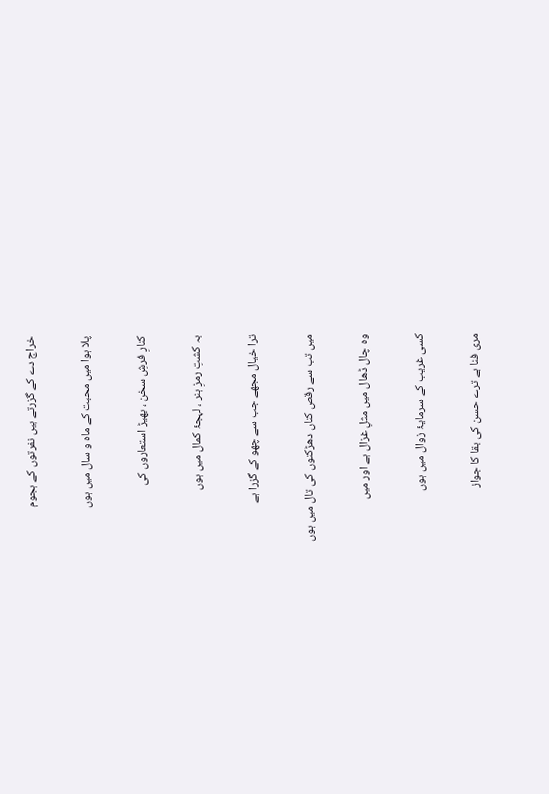خراج دے کے گزرتے ہیں نفرتوں کے ہجوم

پلا ہوا میں محبت کے ماہ و سال میں ہوں

کنارِ فرشِ سخن ، بھیڑ استعاروں کی

بہ کشتِ رمزِ ہنر ، لہجۂ کمال میں ہوں

ترا خیال مجھے جب سے چھو کے گزرا ہے

میں تب سے رقص کناں دھڑکنوں کی تال میں ہوں

وہ چال ڈھال میں مثلِ غزال ہے اور میں

کسی غریب کے سرمایۂ زوال میں ہوں

مری فنا ہے ترے حسن کی بقا کا جواز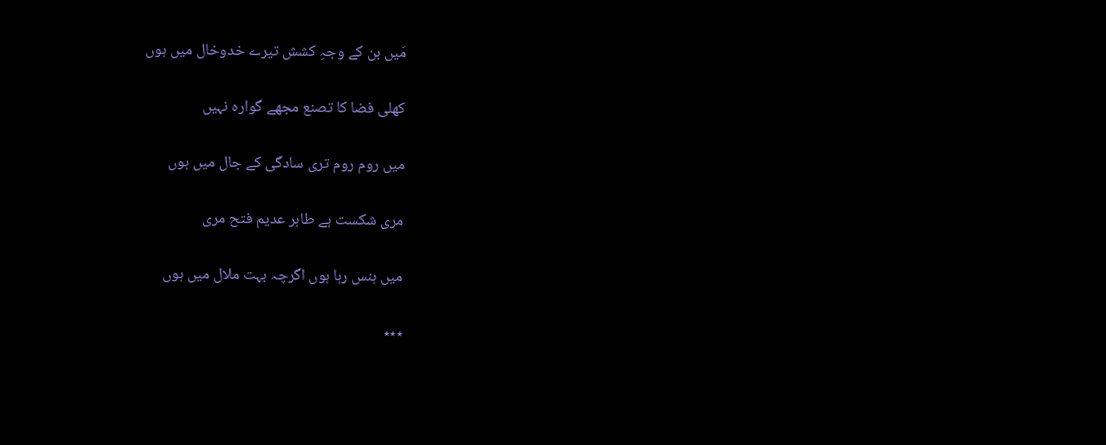مَیں بن کے وجہِ کشش تیرے خدوخال میں ہوں

کھلی فضا کا تصنع مجھے گوارہ نہیں

میں روم روم تری سادگی کے جال میں ہوں

مری شکست ہے طاہر عدیم فتح مری

میں ہنس رہا ہوں اگرچہ بہت ملال میں ہوں

٭٭٭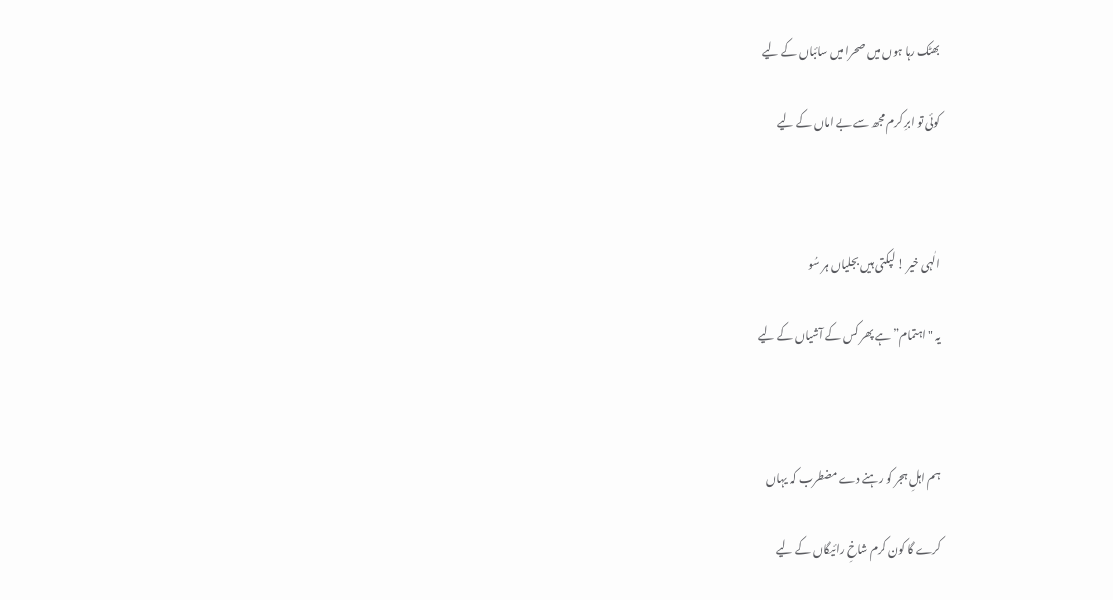بھٹک رہا ہوں میں صحرا میں سائباں کے لیے

کوئی تو ابرِ کرم مجھ سے بے اماں کے لیے



الٰہی خیر ! لپکتی ہیں بجلیاں ہر سُو

یہ "اہتمام” ہے پھر کس کے آشیاں کے لیے



ہم اہلِ ہجر کو رہنے دے مضطرب کہ یہاں

کرے گا کون کرم شاخِ رائیگاں کے لیے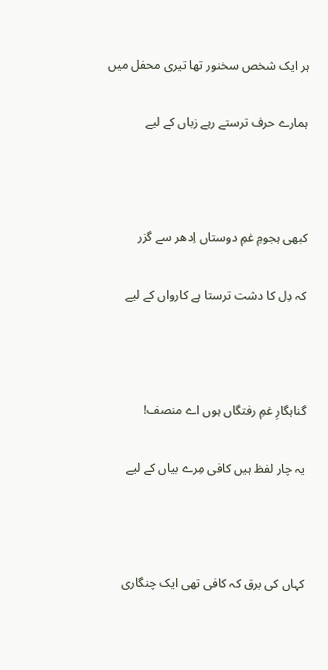ہر ایک شخص سخنور تھا تیری محفل میں

ہمارے حرف ترستے رہے زباں کے لیے



کبھی ہجومِ غمِ دوستاں اِدھر سے گزر

کہ دِل کا دشت ترستا ہے کارواں کے لیے



گناہگارِ غمِ رفتگاں ہوں اے منصف!

یہ چار لفظ ہیں کافی مِرے بیاں کے لیے



کہاں کی برق کہ کافی تھی ایک چنگاری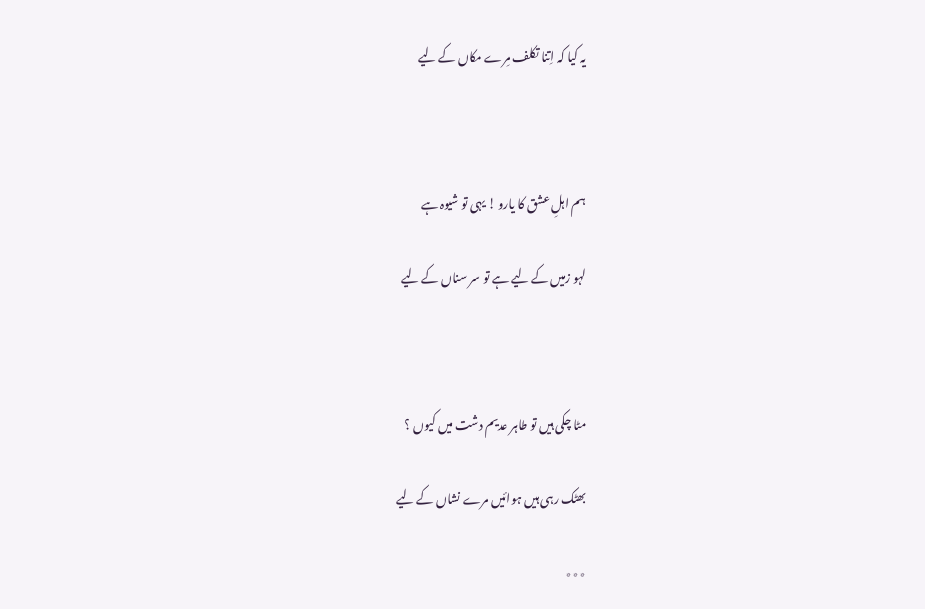یہ کیا کہ اِتنا تکلف مِرے مکاں کے لیے



ہم اہلِ عشق کا یارو ! یہی تو شیوہ ہے

لہو زمیں کے لیے ہے تو سر سناں کے لیے



مٹا چکی ہیں تو طاہر عدیم دشت میں کیوں ؟

بھٹک رہی ہیں ہوائیں مرے نشاں کے لیے

٭٭٭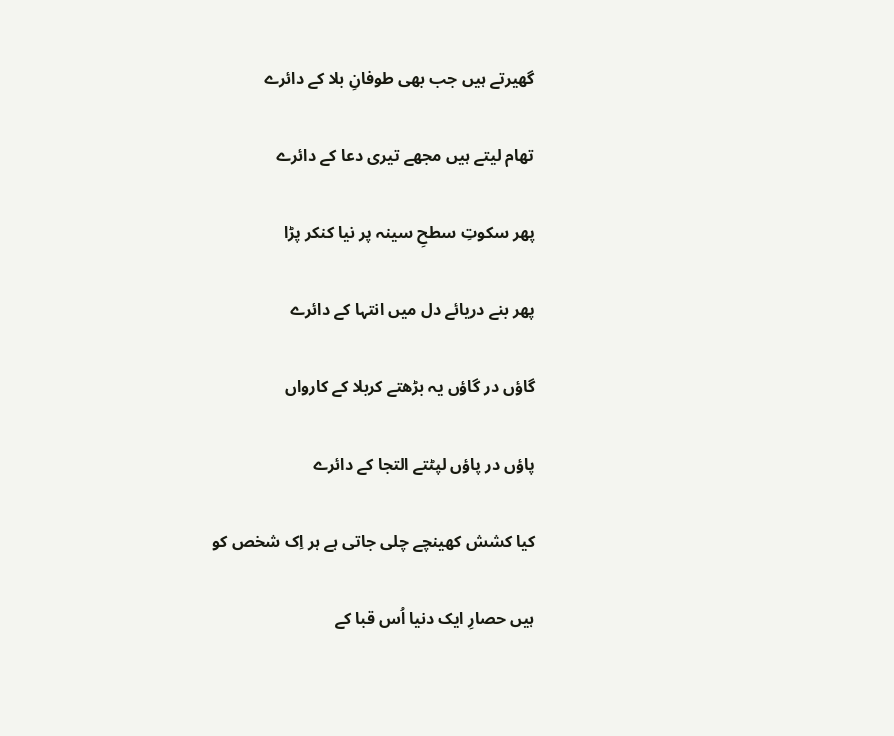گھیرتے ہیں جب بھی طوفانِ بلا کے دائرے

تھام لیتے ہیں مجھے تیری دعا کے دائرے

پھر سکوتِ سطحِ سینہ پر نیا کنکر پڑا

پھر بنے دریائے دل میں انتہا کے دائرے

گاؤں در گاؤں یہ بڑھتے کربلا کے کارواں

پاؤں در پاؤں لپٹتے التجا کے دائرے

کیا کشش کھینچے چلی جاتی ہے ہر اِک شخص کو

ہیں حصارِ ایک دنیا اُس قبا کے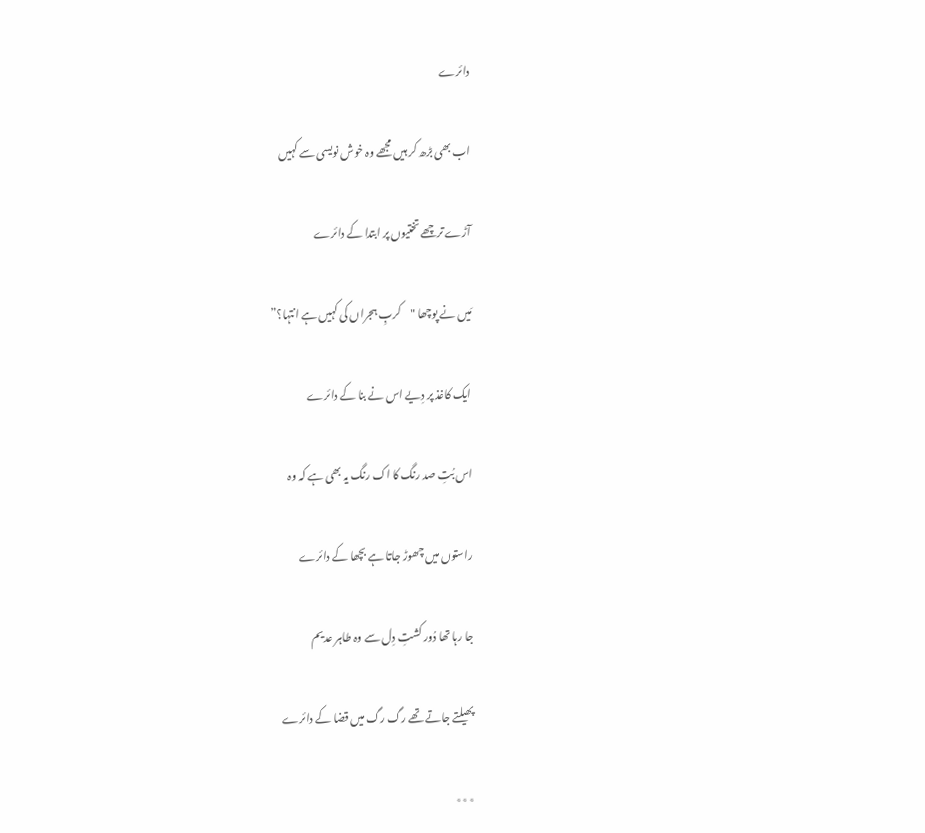دائرے

اب بھی بڑھ کر ہیں مجھے وہ خوش نویسی سے کہیں

آڑے ترچھے تختیوں پر ابتدا کے دائرے

مَیں نے پوچھا "کربِ ہجراں کی کہیں ہے انتہا؟”

ایک کاغذ پر دِیے اس نے بنا کے دائرے

اس بُتِ صد رنگ کا اک رنگ یہ بھی ہے کہ وہ

راستوں میں چھوڑ جاتا ہے بچھا کے دائرے

جا رہا تھا دُور کشتِ دِل سے وہ طاہر عدیم

پھیلتے جاتے تھے رگ رگ میں قضا کے دائرے

٭٭٭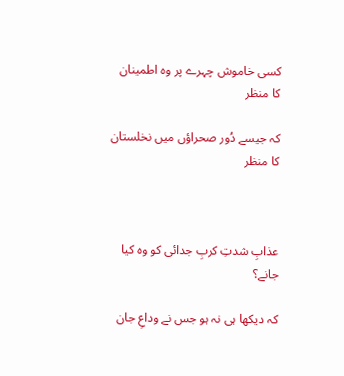کسی خاموش چہرے پر وہ اطمینان کا منظر

کہ جیسے دُور صحراؤں میں نخلستان کا منظر



عذابِ شدتِ کربِ جدائی کو وہ کیا جانے؟

کہ دیکھا ہی نہ ہو جس نے وداعِ جان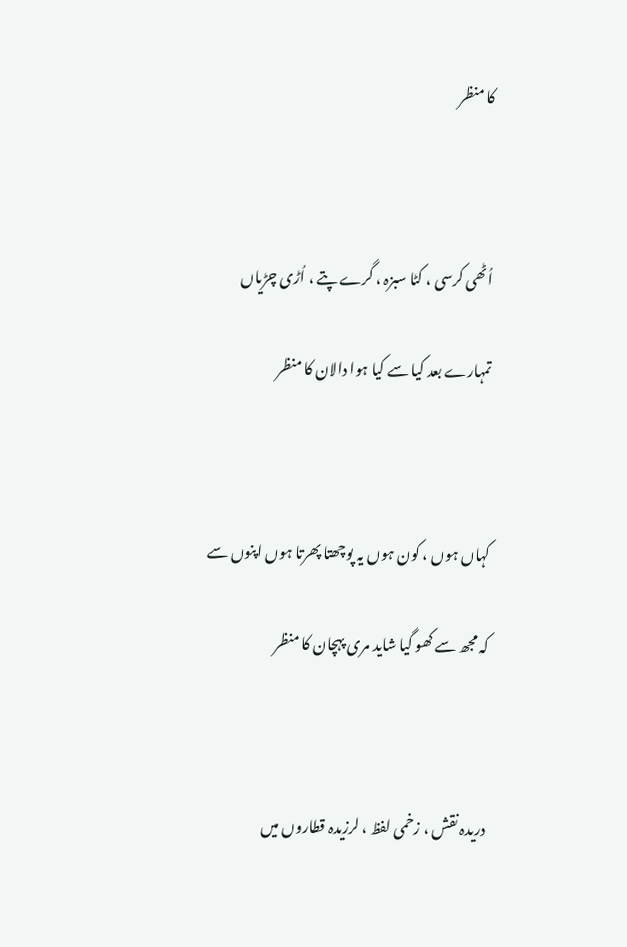کا منظر



اُٹھی کرسی ، کٹا سبزہ ، گرے پتے ، اُڑی چڑیاں

تمہارے بعد کیا سے کیا ہوا دالان کا منظر



کہاں ہوں ، کون ہوں یہ پوچھتا پھرتا ہوں اپنوں سے

کہ مجھ سے کھو گیا شاید مری پہچان کا منظر



دریدہ نقش ، زخمی لفظ ، لرزیدہ قطاروں میں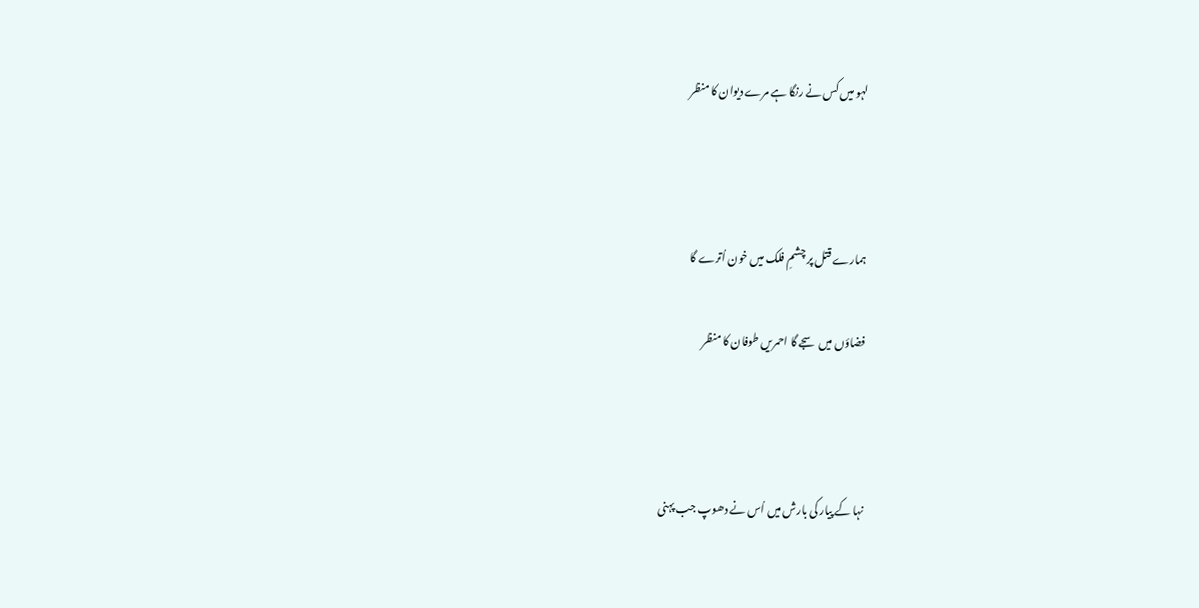لہو میں کس نے رنگا ہے مرے دیوان کا منظر



ہمارے قتل پر چشمِ فلک میں خون اُترے گا

فضاؤں میں سجے گا احمریں طوفان کا منظر



نہا کے پیار کی بارش میں اُس نے دھوپ جب پہنی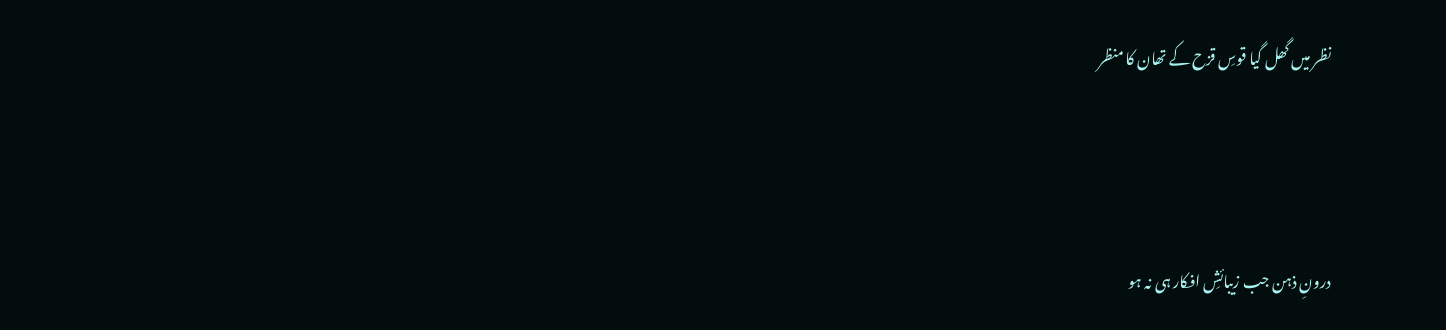نظر میں گھل گیا قوسِ قزح کے تھان کا منظر



درونِ ذہن جب زیبائشِ افکار ہی نہ ہو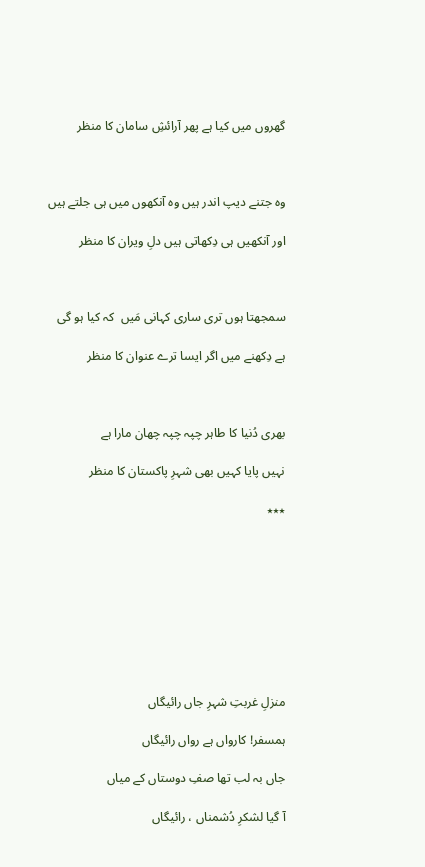گھروں میں کیا ہے پھر آرائشِ سامان کا منظر



وہ جتنے دیپ اندر ہیں وہ آنکھوں میں ہی جلتے ہیں

اور آنکھیں ہی دِکھاتی ہیں دلِ ویران کا منظر



سمجھتا ہوں تری ساری کہانی مَیں  کہ کیا ہو گی

ہے دِکھنے میں اگر ایسا ترے عنوان کا منظر



بھری دُنیا کا طاہر چپہ چپہ چھان مارا ہے

نہیں پایا کہیں بھی شہرِ پاکستان کا منظر

٭٭٭









منزلِ غربتِ شہرِ جاں رائیگاں

ہمسفر! کارواں ہے رواں رائیگاں

جاں بہ لب تھا صفِ دوستاں کے میاں

آ گیا لشکرِ دُشمناں ، رائیگاں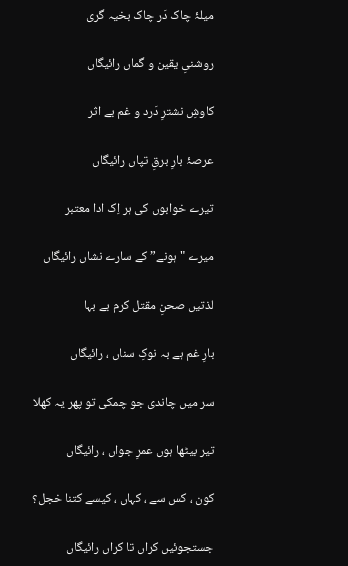میلۂ چاک دَر چاک بخیہ گری

روشنیِ یقین و گماں رائیگاں

کاوشِ نشترِ دَرد و غم بے اثر

عرصۂ بارِ برقِ تپاں رائیگاں

تیرے خوابوں کی ہر اِک ادا معتبر

میرے "ہونے” کے سارے نشاں رائیگاں

لذتیں صحنِ مقتل کرم بے بہا

بارِ غم ہے بہ نوکِ سناں ، رائیگاں

سر میں چاندی جو چمکی تو پھر یہ کھلا

تیر بیٹھا ہوں عمرِ جواں ، رائیگاں

کون ، کس سے ، کہاں ، کیسے کتنا خجل؟

جستجوئیں کراں تا کراں رائیگاں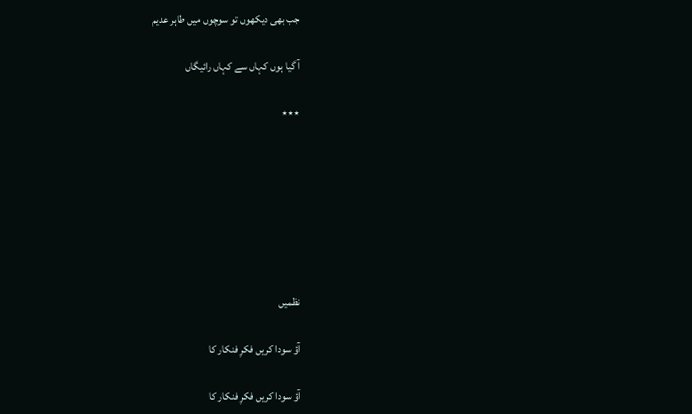جب بھی دیکھوں تو سوچوں میں طاہر عدیم

آ گیا ہوں کہاں سے کہاں رائیگاں

٭٭٭







نظمیں

آؤ سودا کریں فکرِ فنکار کا

آؤ سودا کریں فکرِ فنکار کا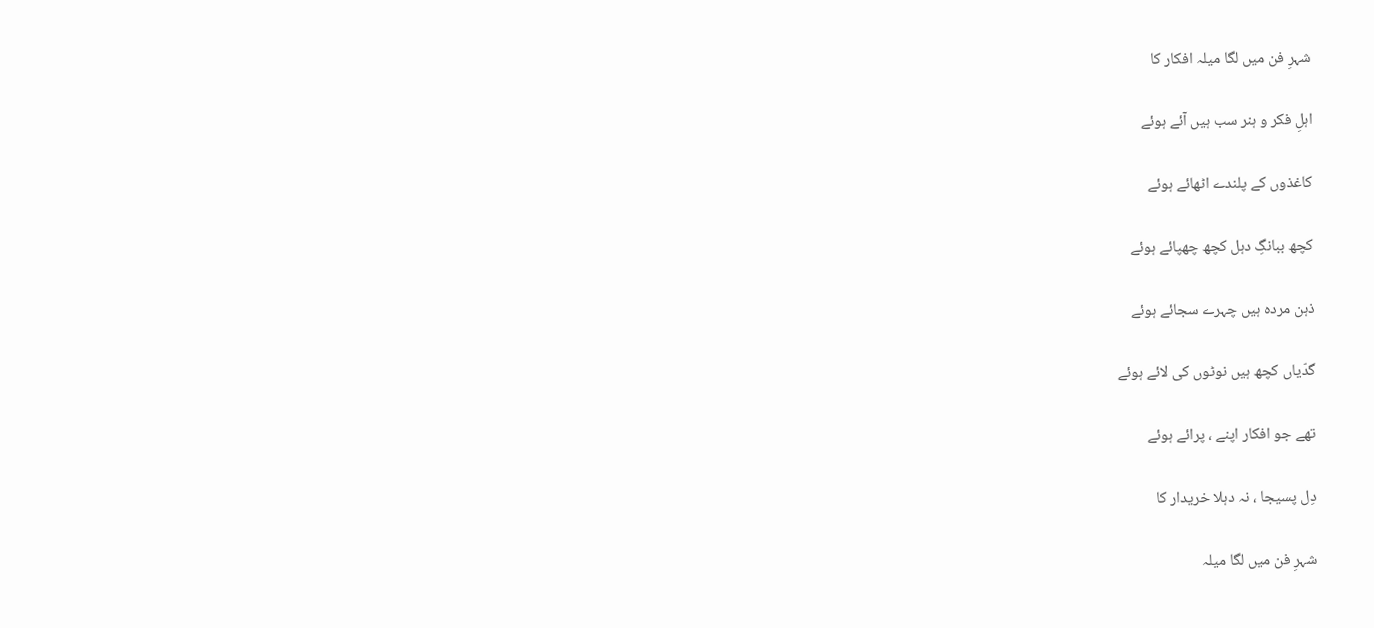شہرِ فن میں لگا میلہ افکار کا

اہلِ فکر و ہنر سب ہیں آئے ہوئے

کاغذوں کے پلندے اٹھائے ہوئے

کچھ ببانگِ دہل کچھ چھپائے ہوئے

ذہن مردہ ہیں چہرے سجائے ہوئے

گدّیاں کچھ ہیں نوٹوں کی لائے ہوئے

تھے جو افکار اپنے ، پرائے ہوئے

دِل پسیجا ، نہ دہلا خریدار کا

شہرِ فن میں لگا میلہ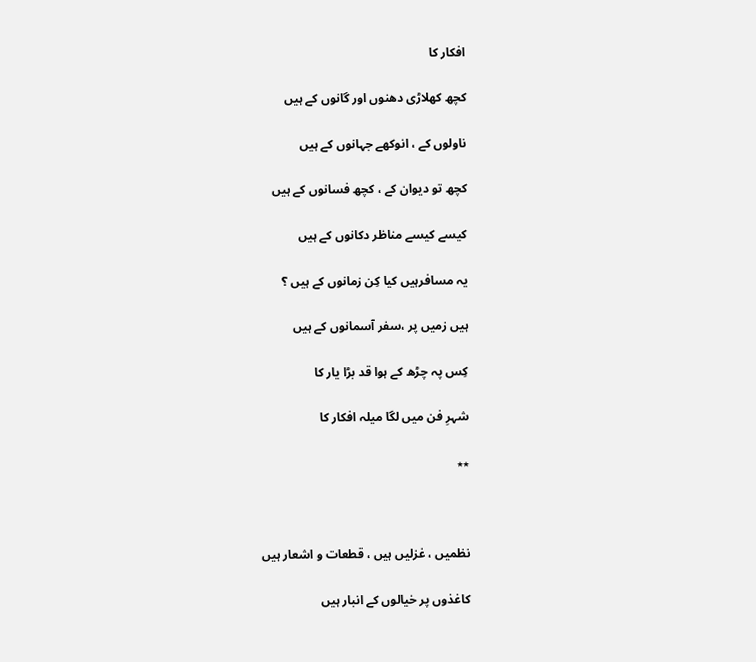افکار کا

کچھ کھلاڑی دھنوں اور گانوں کے ہیں

ناولوں کے ، انوکھے جہانوں کے ہیں

کچھ تو دیوان کے ، کچھ فسانوں کے ہیں

کیسے کیسے مناظر دکانوں کے ہیں

یہ مسافرہیں کیا کِن زمانوں کے ہیں ؟

ہیں زمیں پر ،سفر آسمانوں کے ہیں

کِس پہ چڑھ کے ہوا قد بڑا یار کا

شہرِ فن میں لگا میلہ افکار کا

٭٭



نظمیں ، غزلیں ہیں ، قطعات و اشعار ہیں

کاغذوں پر خیالوں کے انبار ہیں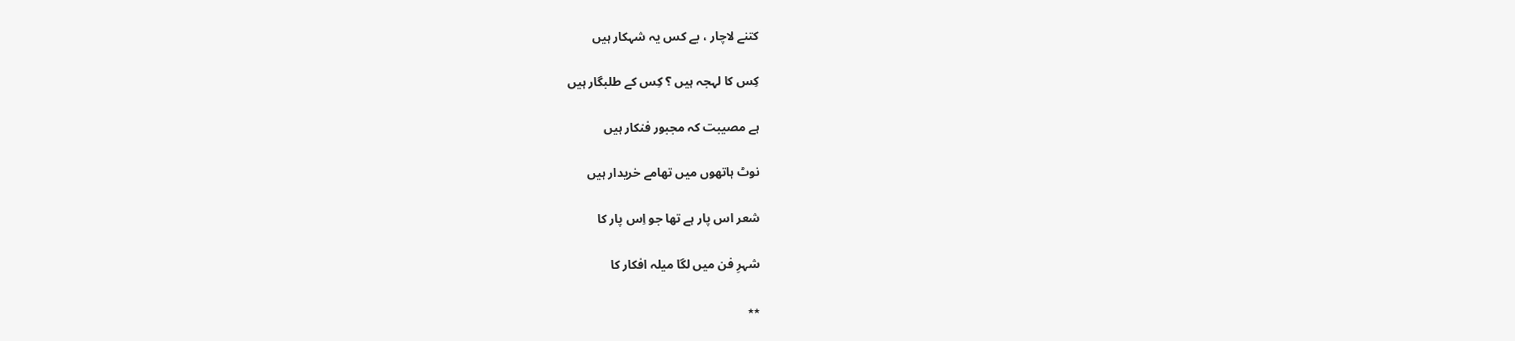کتنے لاچار ، بے کس یہ شہکار ہیں

کِس کا لہجہ ہیں ؟ کِس کے طلبگار ہیں

ہے مصیبت کہ مجبور فنکار ہیں

نوٹ ہاتھوں میں تھامے خریدار ہیں

شعر اس پار ہے تھا جو اِس پار کا

شہرِ فن میں لگا میلہ افکار کا

٭٭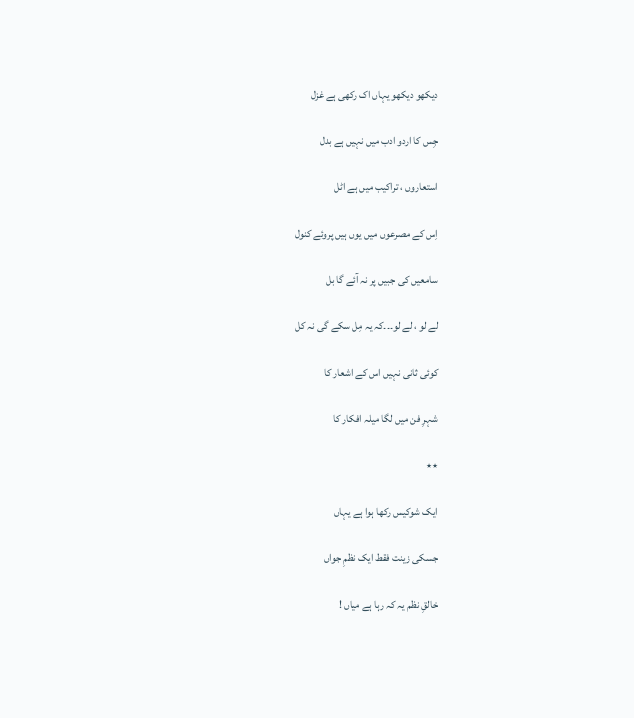دیکھو دیکھو یہاں اک رکھی ہے غزل

جِس کا اردو ادب میں نہیں ہے بدل

استعاروں ، تراکیب میں ہے اٹل

اِس کے مصرعوں میں یوں ہیں پروئے کنول

سامعیں کی جبیں پر نہ آئے گا بل

لے لو ، لے لو۔۔۔کہ یہ مِل سکے گی نہ کل

کوئی ثانی نہیں اس کے اشعار کا

شہرِ فن میں لگا میلہ افکار کا

٭٭

ایک شوکیس رکھا ہوا ہے یہاں

جسکی زینت فقط ایک نظمِ جواں

خالقِ نظم یہ کہ رہا ہے میاں !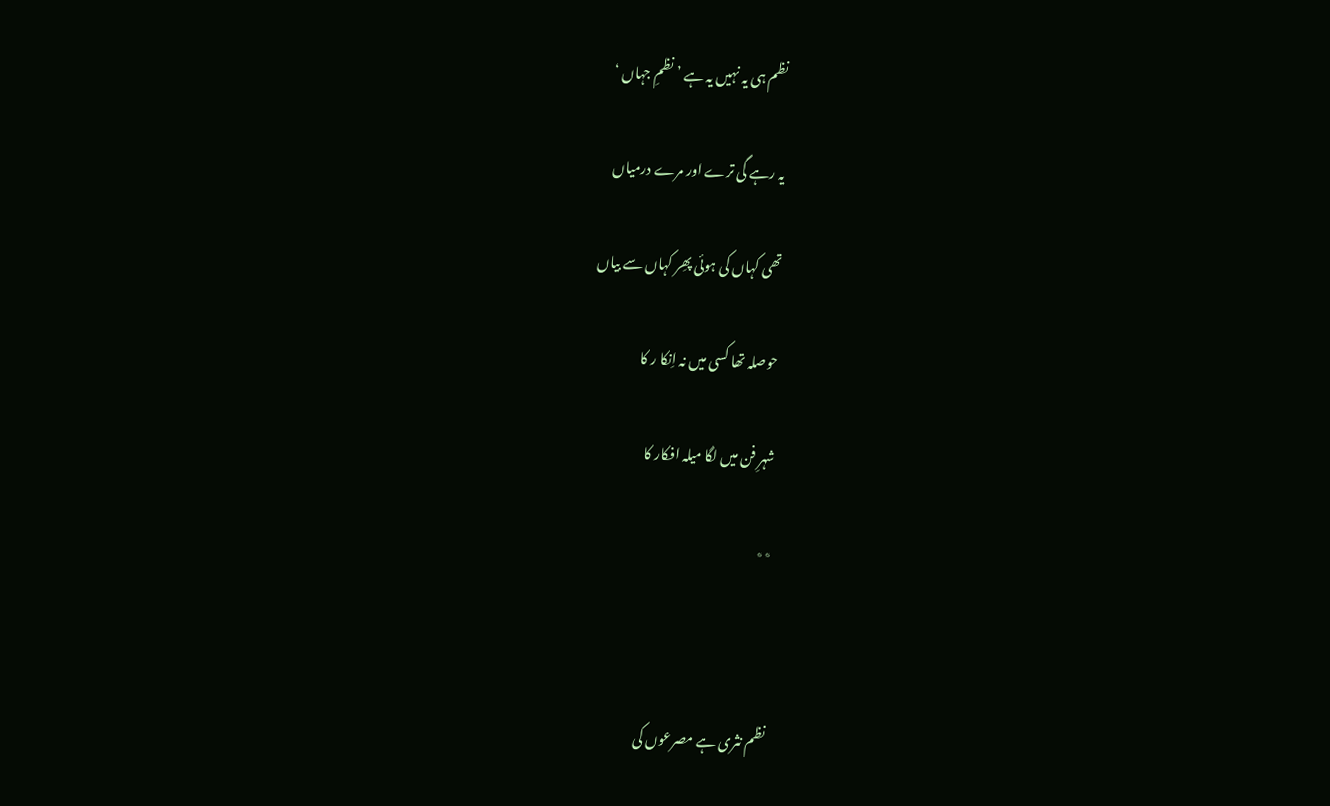نظم ہی یہ نہیں یہ ہے ’ نظمِ جہاں ‘

یہ رہے گی ترے اور مرے درمیاں

تھی کہاں کی ہوئی پھِر کہاں سے بیاں

حوصلہ تھا کسی میں نہ اِنکا ر کا

شہرِ فن میں لگا میلہ افکار کا

٭٭



نظم نثری ہے مصرعوں کی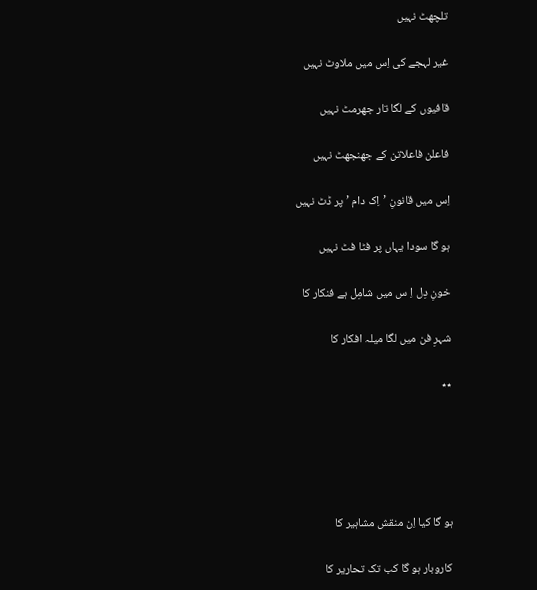تلچھٹ نہیں

غیر لہجے کی اِس میں ملاوٹ نہیں

قافیوں کے لگا تار جھرمٹ نہیں

فاعلن فاعلاتن کے جھنجھٹ نہیں

اِس میں قانونِ ’اِک دام ’ پر ڈٹ نہیں

ہو گا سودا یہاں پر فٹا فٹ نہیں

خونِ دِل اِ س میں شامِل ہے فنکار کا

شہرِ فن میں لگا میلہ افکار کا

٭٭





ہو گا کیا اِن منقش مشاہیر کا

کاروبار ہو گا کب تک تحاریر کا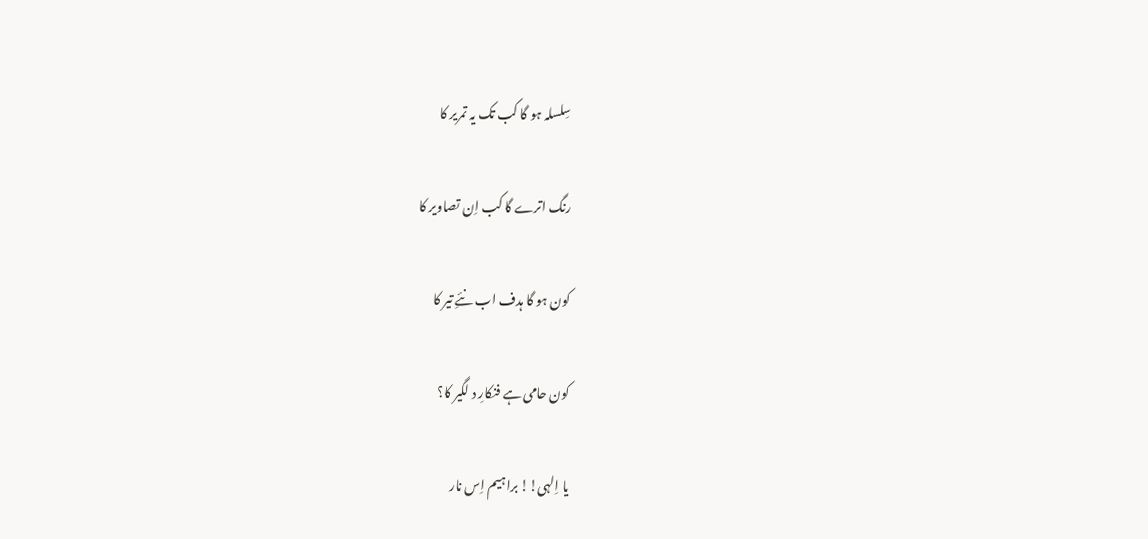سِلسلہ ہو گا کب تک یہ تمریر کا

رنگ اترے گا کب اِن تصاویر کا

کون ہو گا ہدف اب نئےِ تیر کا

کون حامی ہے فنکارِ د لگیر کا؟

یا اِلہی!! براہیم اِس نار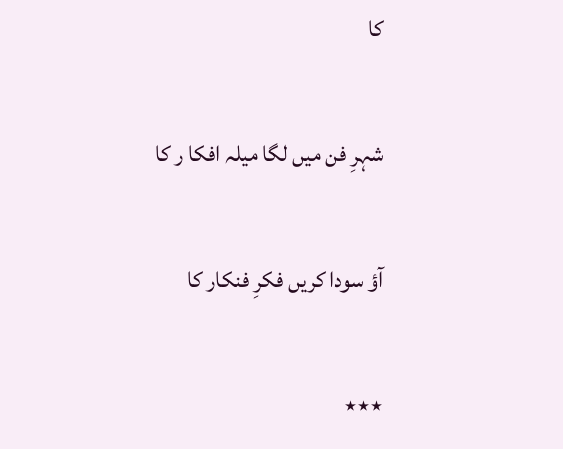کا

شہرِ فن میں لگا میلہ افکا ر کا

آؤ سودا کریں فکرِ فنکار کا

٭٭٭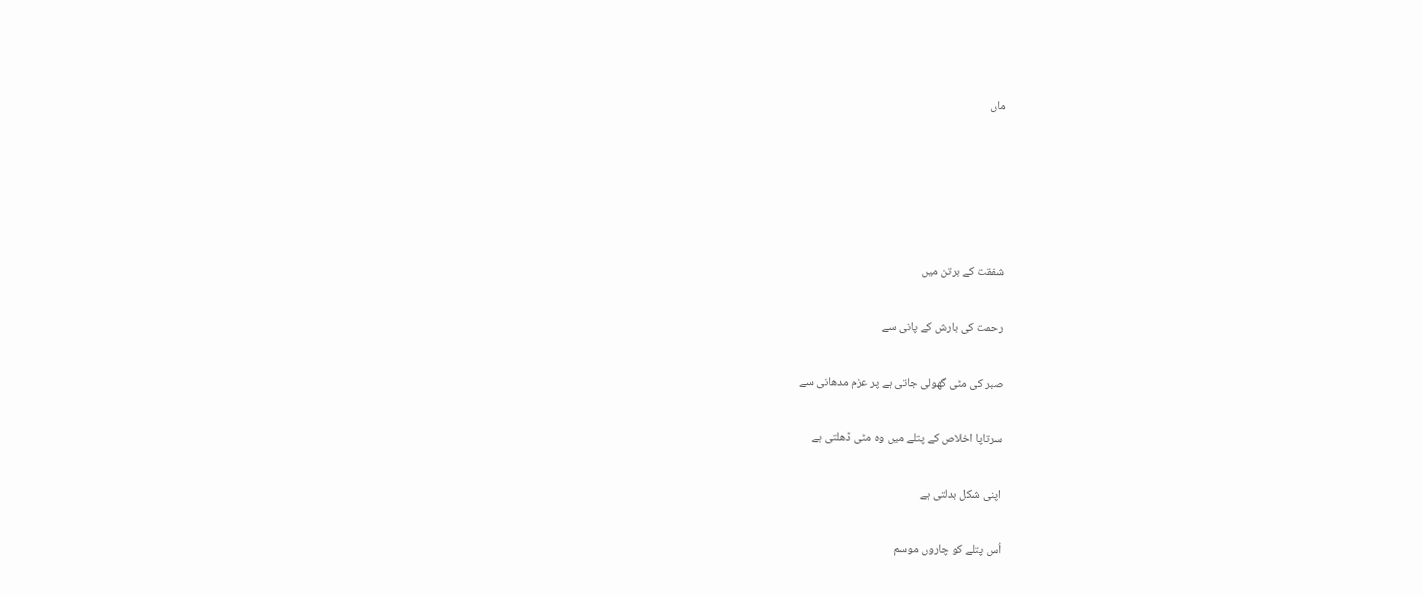ماں





شفقت کے برتن میں

رحمت کی بارش کے پانی سے

صبر کی مٹی گھولی جاتی ہے پر عزم مدھانی سے

سرتاپا اخلاص کے پتلے میں وہ مٹی ڈھلتی ہے

اپنی شکل بدلتی ہے

اُس پتلے کو چاروں موسم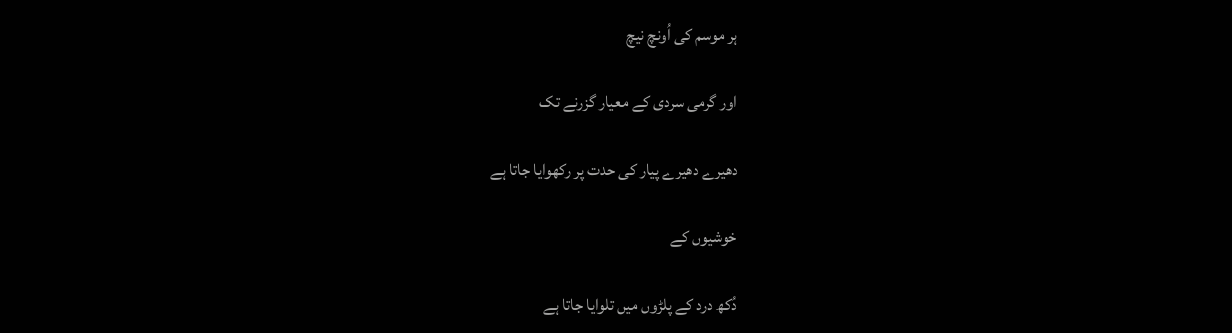ہر موسم کی اُونچ نیچ

اور گرمی سردی کے معیار گزرنے تک

دھیرے دھیرے پیار کی حدت پر رکھوایا جاتا ہے

خوشیوں کے

دُکھ درد کے پلڑوں میں تلوایا جاتا ہے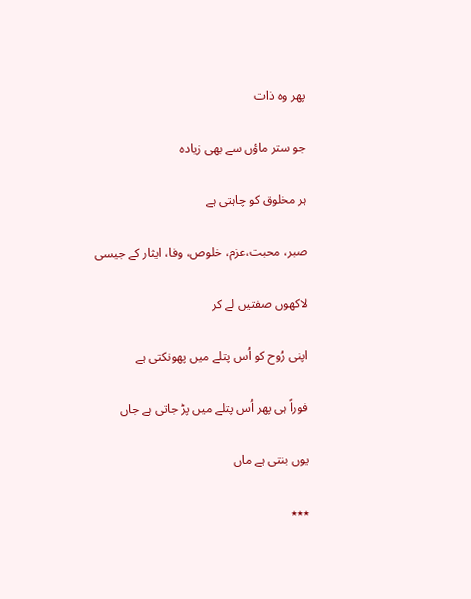پھر وہ ذات

جو ستر ماؤں سے بھی زیادہ

ہر مخلوق کو چاہتی ہے

صبر، محبت،عزم، خلوص، وفا، ایثار کے جیسی

لاکھوں صفتیں لے کر

اپنی رُوح کو اُس پتلے میں پھونکتی ہے

فوراً ہی پھر اُس پتلے میں پڑ جاتی ہے جاں

یوں بنتی ہے ماں

٭٭٭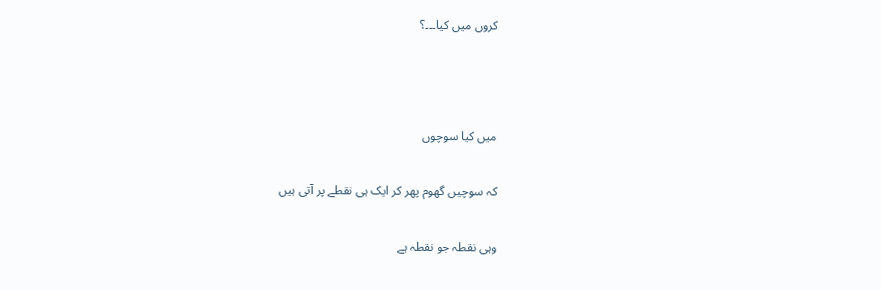کروں میں کیا۔۔۔؟



میں کیا سوچوں

کہ سوچیں گھوم پھر کر ایک ہی نقطے پر آتی ہیں

وہی نقطہ جو نقطہ ہے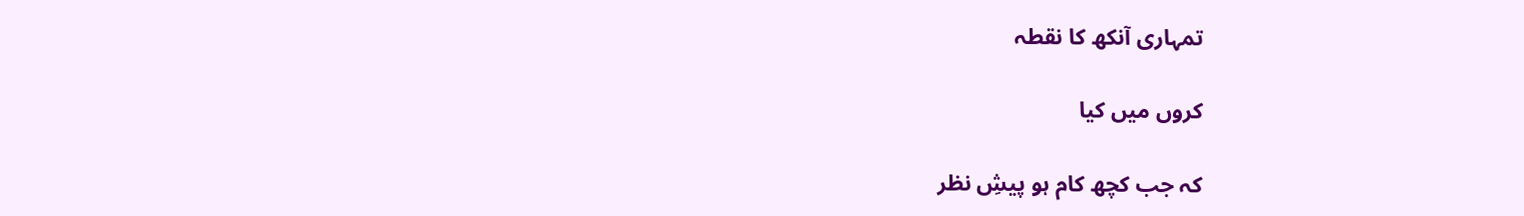تمہاری آنکھ کا نقطہ

کروں میں کیا

کہ جب کچھ کام ہو پیشِ نظر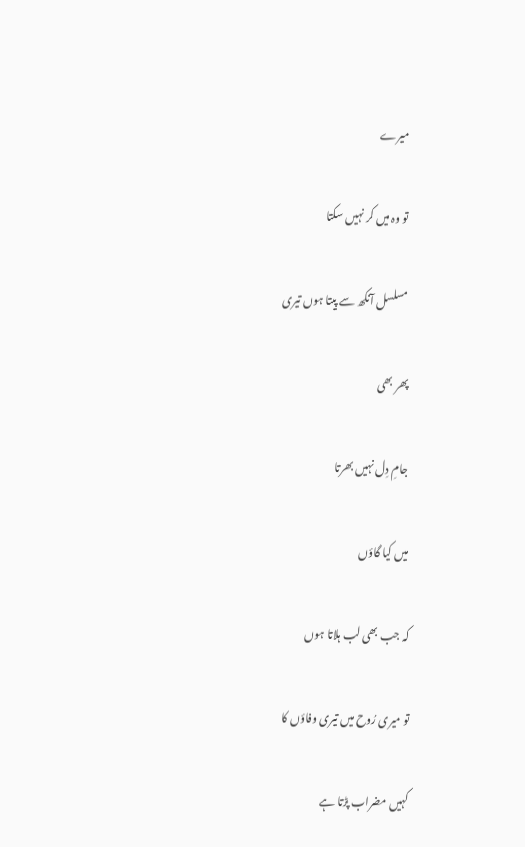میرے

تو وہ میں کر نہیں سکتا

مسلسل آنکھ سے پیتا ہوں تیری

پھر بھی

جامِ دِل نہیں بھرتا

میں کیا گاؤں

کہ جب بھی لب ہلاتا ہوں

تو میری رُوح میں تیری وفاؤں کا

کہیں مضراب پڑتا ہے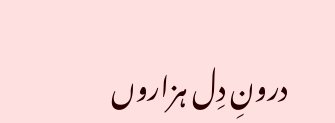درونِ دِل ہزاروں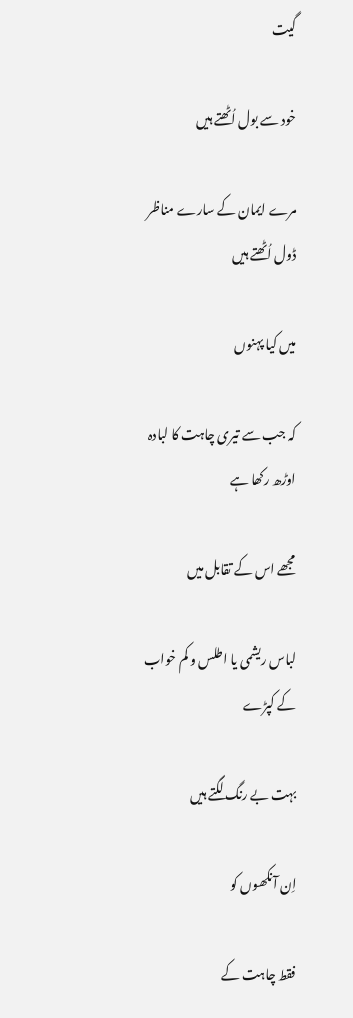گیت

خود سے بول اُٹھتے ہیں

مرے ایمان کے سارے مناظر ڈول اُٹھتے ہیں

میں کیا پہنوں

کہ جب سے تیری چاہت کا لبادہ اوڑھ رکھا ہے

مجھے اس کے تقابل میں

لباس ریشمی یا اطلس و کم خواب کے کپڑے

بہت بے رنگ لگتے ہیں

اِن آنکھوں کو

فقط چاہت کے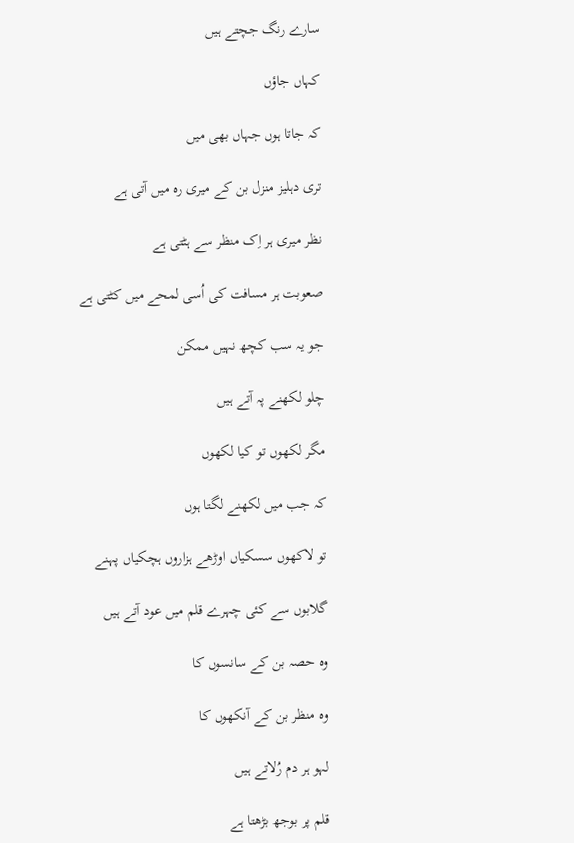سارے رنگ جچتے ہیں

کہاں جاؤں

کہ جاتا ہوں جہاں بھی میں

تری دہلیز منزل بن کے میری رہ میں آتی ہے

نظر میری ہر اِک منظر سے ہٹتی ہے

صعوبت ہر مسافت کی اُسی لمحے میں کٹتی ہے

جو یہ سب کچھ نہیں ممکن

چلو لکھنے پہ آتے ہیں

مگر لکھوں تو کیا لکھوں

کہ جب میں لکھنے لگتا ہوں

تو لاکھوں سسکیاں اوڑھے ہزاروں ہچکیاں پہنے

گلابوں سے کئی چہرے قلم میں عود آتے ہیں

وہ حصہ بن کے سانسوں کا

وہ منظر بن کے آنکھوں کا

لہو ہر دم رُلاتے ہیں

قلم پر بوجھ بڑھتا ہے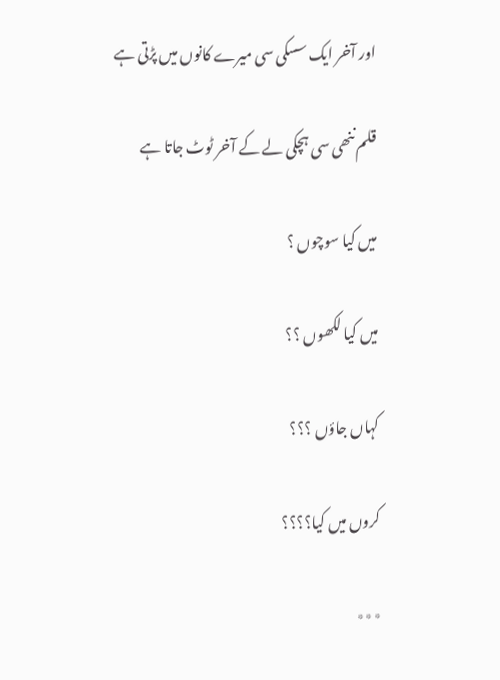اور آخر ایک سسکی سی میرے کانوں میں پڑتی ہے

قلم ننھی سی ہچکی لے کے آخر ٹوٹ جاتا ہے

میں کیا سوچوں ؟

میں کیا لکھوں ؟؟

کہاں جاؤں ؟؟؟

کروں میں کیا؟؟؟؟

٭٭٭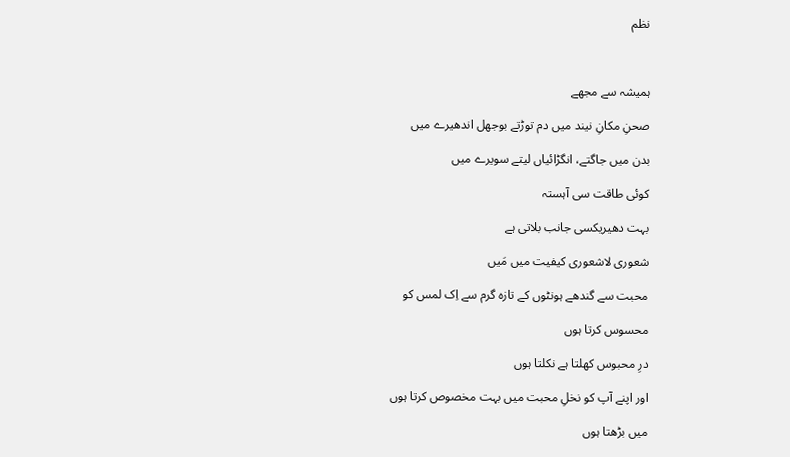نظم



ہمیشہ سے مجھے

صحنِ مکانِ نیند میں دم توڑتے بوجھل اندھیرے میں

بدن میں جاگتے، انگڑائیاں لیتے سویرے میں

کوئی طاقت سی آہستہ

بہت دھیریکسی جانب بلاتی ہے

شعوری لاشعوری کیفیت میں مَیں

محبت سے گندھے ہونٹوں کے تازہ گرم سے اِک لمس کو

محسوس کرتا ہوں

درِ محبوس کھلتا ہے نکلتا ہوں

اور اپنے آپ کو نخلِ محبت میں بہت مخصوص کرتا ہوں

میں بڑھتا ہوں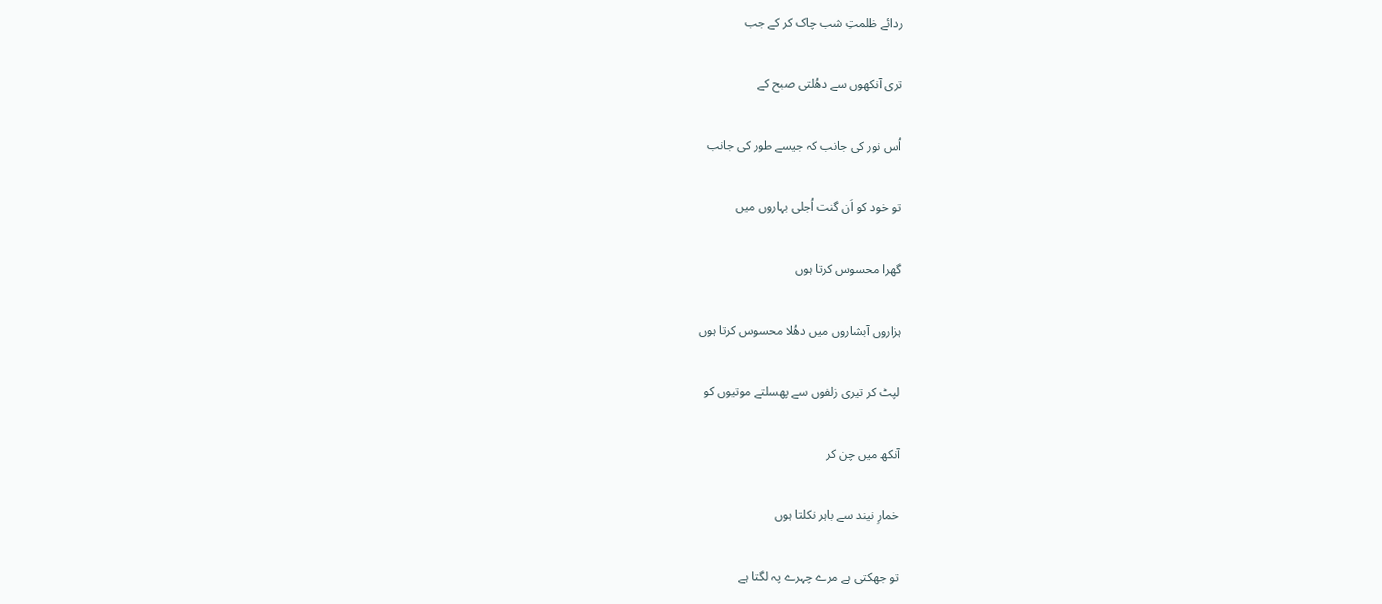ردائے ظلمتِ شب چاک کر کے جب

تری آنکھوں سے دھُلتی صبح کے

اُس نور کی جانب کہ جیسے طور کی جانب

تو خود کو اَن گنت اُجلی بہاروں میں

گھرا محسوس کرتا ہوں

ہزاروں آبشاروں میں دھُلا محسوس کرتا ہوں

لپٹ کر تیری زلفوں سے پھسلتے موتیوں کو

آنکھ میں چن کر

خمارِ نیند سے باہر نکلتا ہوں

تو جھکتی ہے مرے چہرے پہ لگتا ہے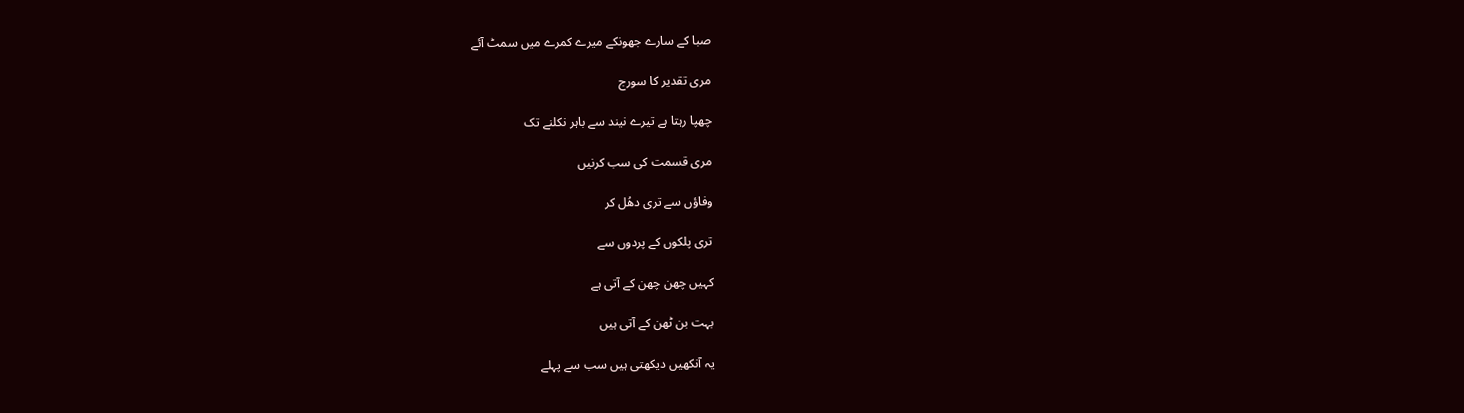صبا کے سارے جھونکے میرے کمرے میں سمٹ آئے

مری تقدیر کا سورج

چھپا رہتا ہے تیرے نیند سے باہر نکلنے تک

مری قسمت کی سب کرنیں

وفاؤں سے تری دھُل کر

تری پلکوں کے پردوں سے

کہیں چھن چھن کے آتی ہے

بہت بن ٹھن کے آتی ہیں

یہ آنکھیں دیکھتی ہیں سب سے پہلے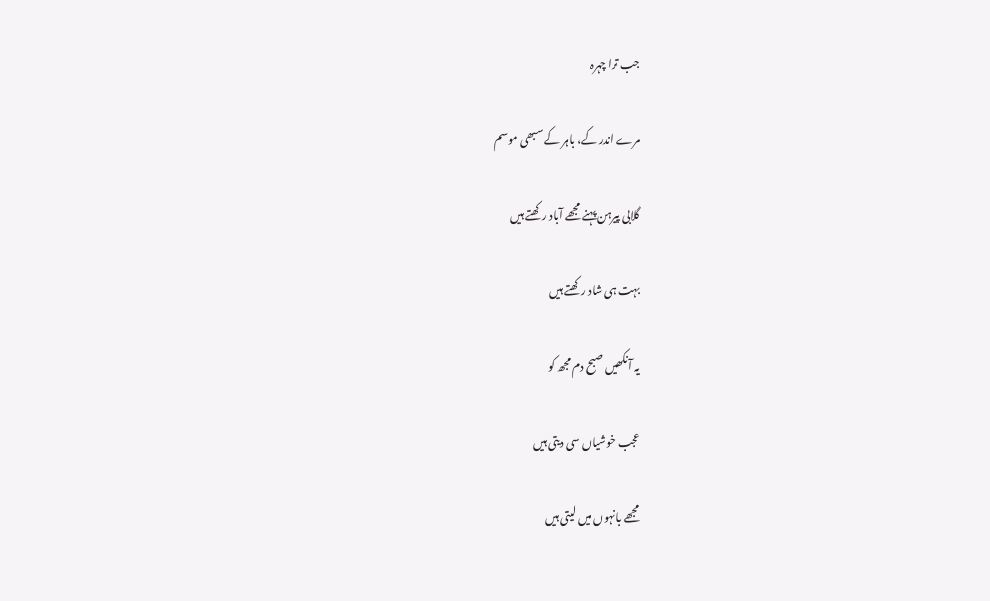جب ترا چہرہ

مرے اندر کے، باہر کے سبھی موسم

گلابی پیرہن پہنے مجھے آباد رکھتے ہیں

بہت ہی شاد رکھتے ہیں

یہ آنکھیں صبح دم مجھ کو

عجب خوشیاں سی دیتی ہیں

مجھے بانہوں میں لیتی ہیں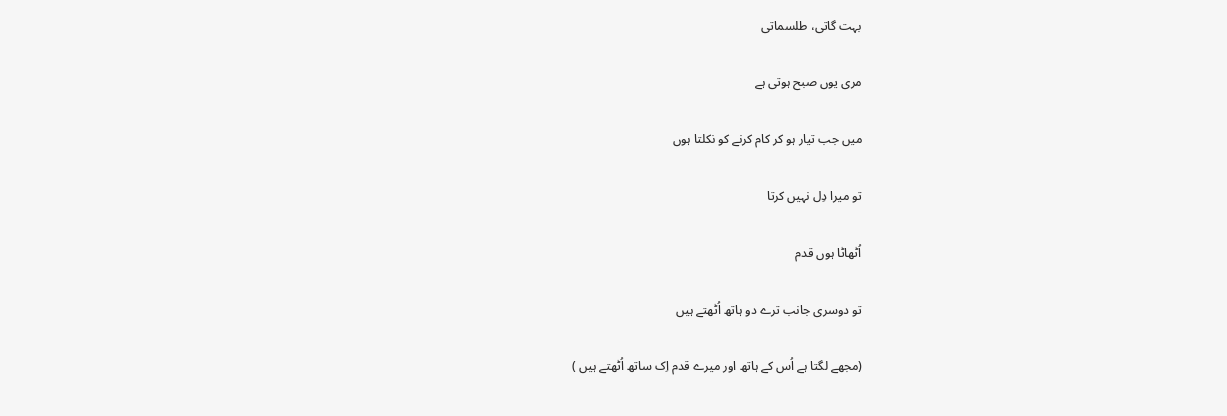بہت گاتی، طلسماتی

مری یوں صبح ہوتی ہے

میں جب تیار ہو کر کام کرنے کو نکلتا ہوں

تو میرا دِل نہیں کرتا

اُٹھاٹا ہوں قدم

تو دوسری جانب ترے دو ہاتھ اُٹھتے ہیں

(مجھے لگتا ہے اُس کے ہاتھ اور میرے قدم اِک ساتھ اُٹھتے ہیں )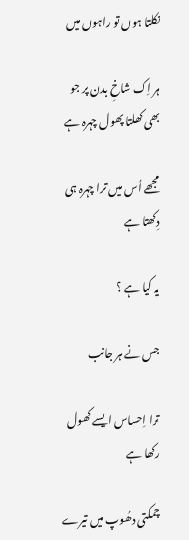نکلتا ہوں تو راہوں میں

ہر اِک شاخِ بدن پر جو بھی کھلتا پھول چہرہ ہے

مجھے اُس میں ترا چہرہ ہی دِکھتا ہے

یہ کیا ہے ؟

جس نے ہر جانب

ترا اِحساس ایسے کھول رکھا ہے

چمکتی دھُوپ میں تیرے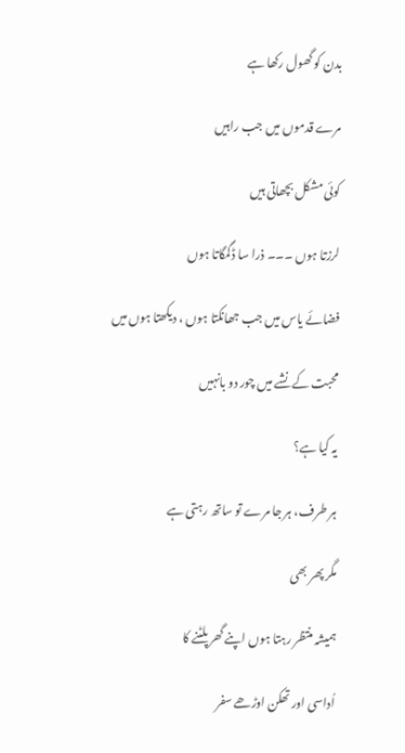بدن کو گھول رکھا ہے

مرے قدموں میں جب راہیں

کوئی مشکل بچھاتی ہیں

لرزتا ہوں ۔۔۔ ذرا سا ڈگمگاتا ہوں

فضائے یاس میں جب جھانکتا ہوں ، دیکھتا ہوں میں

محبت کے نشے میں چور دو بانہیں

یہ کیا ہے؟

ہر طرف، ہر جا مرے تو ساتھ رہتی ہے

مگر پھر بھی

ہمیشہ منتظر رہتا ہوں اپنے گھر پلٹنے کا

اُداسی اور تھکن اوڑھے سفر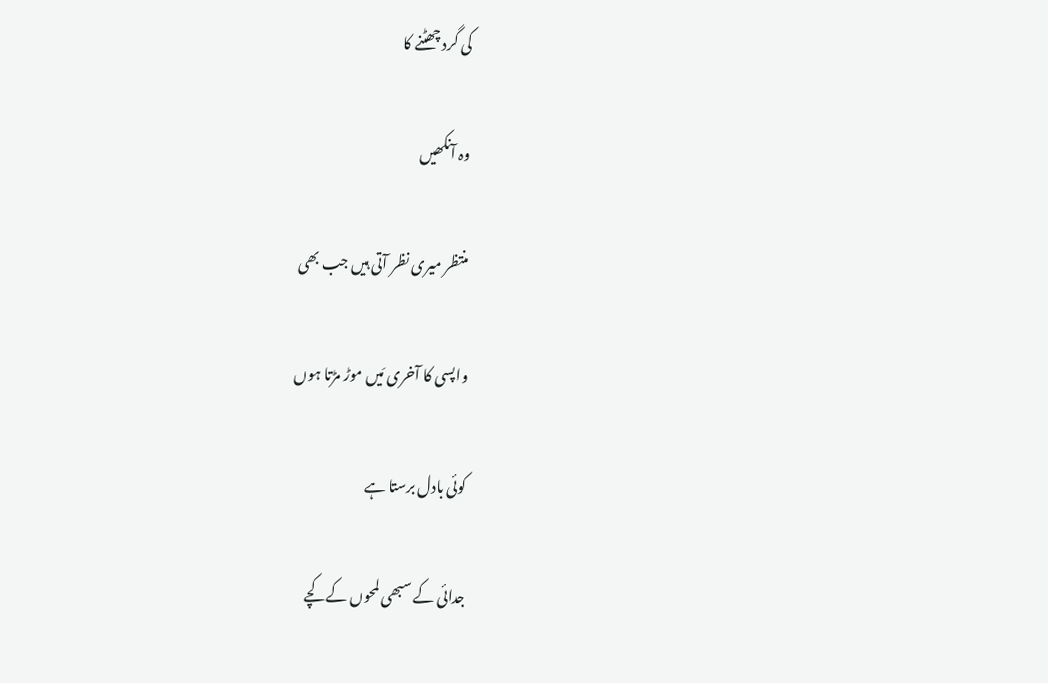کی گرد چھٹنے کا

وہ آنکھیں

منتظر میری نظر آتی ہیں جب بھی

واپسی کا آخری مَیں موڑ مڑتا ہوں

کوئی بادل برستا ہے

جدائی کے سبھی لمحوں کے کچے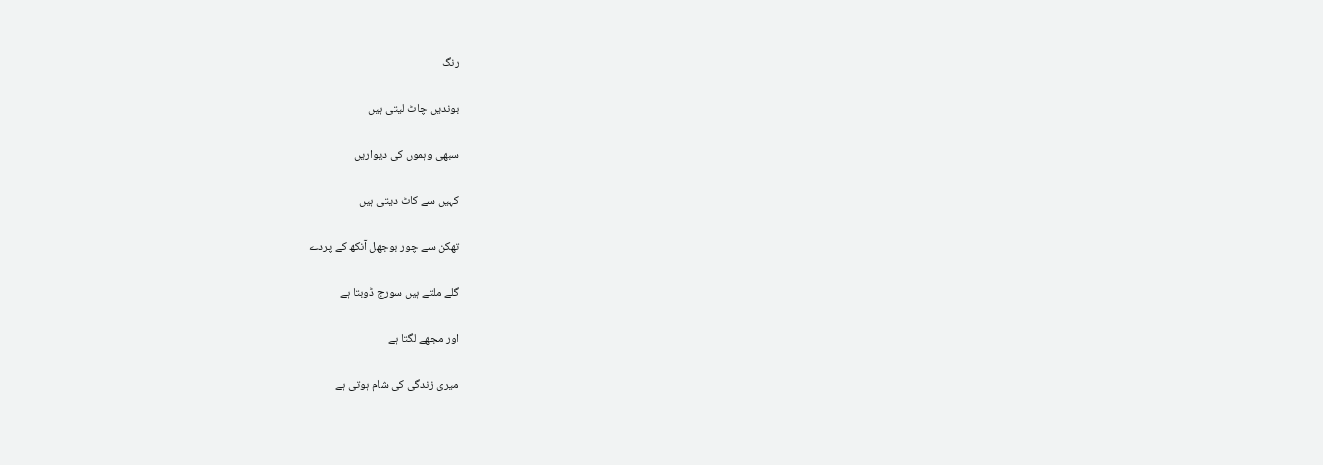رنگ

بوندیں چاٹ لیتی ہیں

سبھی وہموں کی دیواریں

کہیں سے کاٹ دیتی ہیں

تھکن سے چور بوجھل آنکھ کے پردے

گلے ملتے ہیں سورج ڈوبتا ہے

اور مجھے لگتا ہے

میری زندگی کی شام ہوتی ہے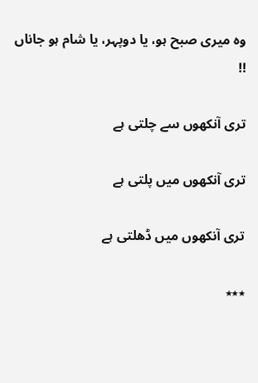وہ میری صبح ہو، یا دوپہر، یا شام ہو جاناں !!

تری آنکھوں سے چلتی ہے

تری آنکھوں میں پلتی ہے

تری آنکھوں میں ڈھلتی ہے

٭٭٭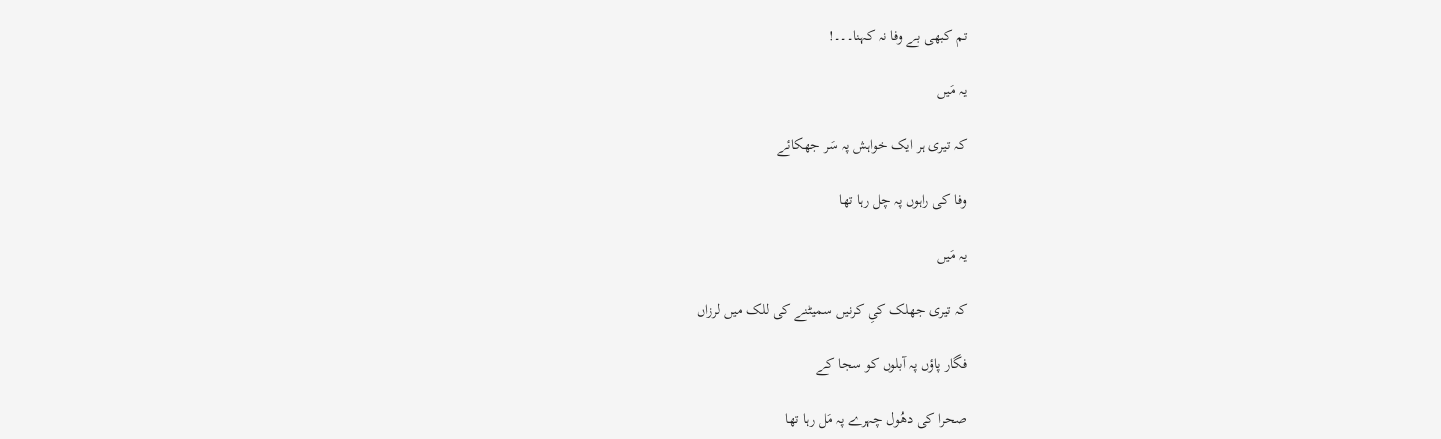تم کبھی بے وفا نہ کہنا۔۔۔!

یہ مَیں

کہ تیری ہر ایک خواہش پہ سَر جھکائے

وفا کی راہوں پہ چل رہا تھا

یہ مَیں

کہ تیری جھلک کیِ کرنیں سمیٹنے کی للک میں لرزاں

فگار پاؤں پہ آبلوں کو سجا کے

صحرا کی دھُول چہرے پہ مَل رہا تھا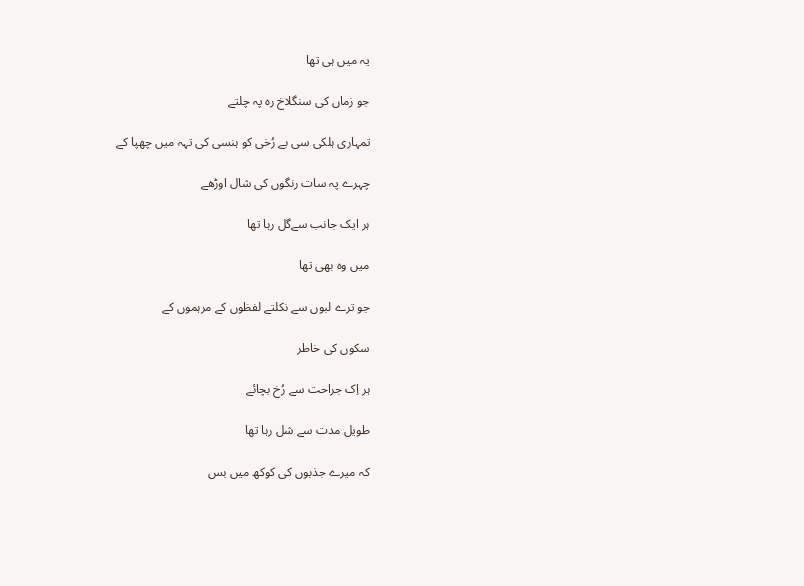یہ میں ہی تھا

جو زماں کی سنگلاخ رہ پہ چلتے

تمہاری ہلکی سی بے رُخی کو ہنسی کی تہہ میں چھپا کے

چہرے پہ سات رنگوں کی شال اوڑھے

ہر ایک جانب سےگل رہا تھا

میں وہ بھی تھا

جو ترے لبوں سے نکلتے لفظوں کے مرہموں کے

سکوں کی خاطر

ہر اِک جراحت سے رُخ بچائے

طویل مدت سے شل رہا تھا

کہ میرے جذبوں کی کوکھ میں بس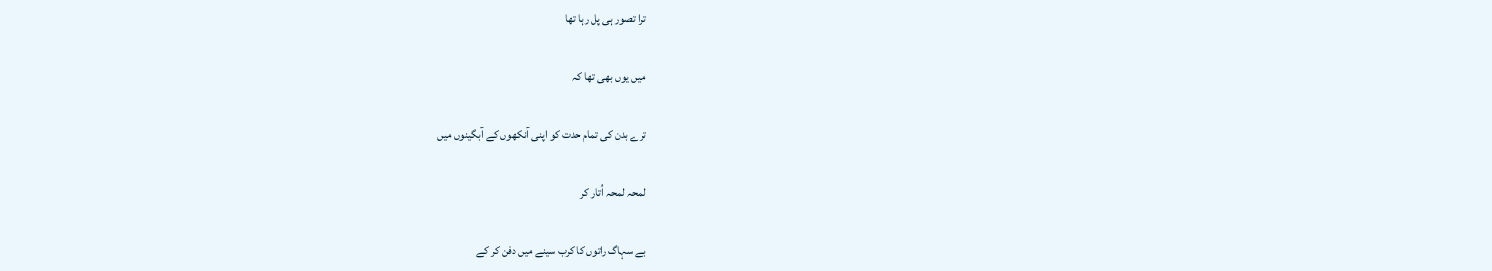ترا تصور ہی پل رہا تھا

میں یوں بھی تھا کہ

ترے بدن کی تمام حدت کو اپنی آنکھوں کے آبگینوں میں

لمحہ لمحہ اُتار کر

بے سہاگ راتوں کا کرب سینے میں دفن کر کے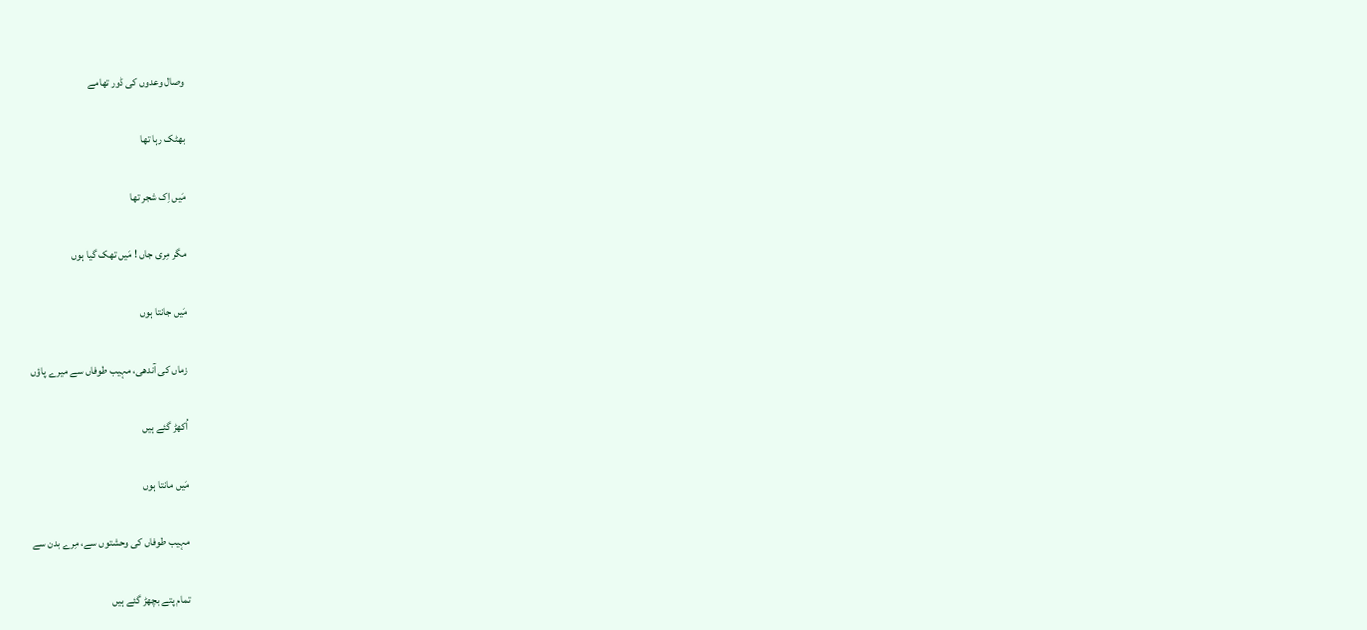وصال وعدوں کی ڈور تھامے

بھٹک رہا تھا

مَیں اِک شجر تھا

مگر مِری جاں ! مَیں تھک گیا ہوں

مَیں جانتا ہوں

زماں کی آندھی، مہیب طوفاں سے میرے پاؤں

اُکھڑ گئے ہیں

مَیں مانتا ہوں

مہیب طوفاں کی وحشتوں سے، مِرے بدن سے

تمام پتے بچھڑ گئے ہیں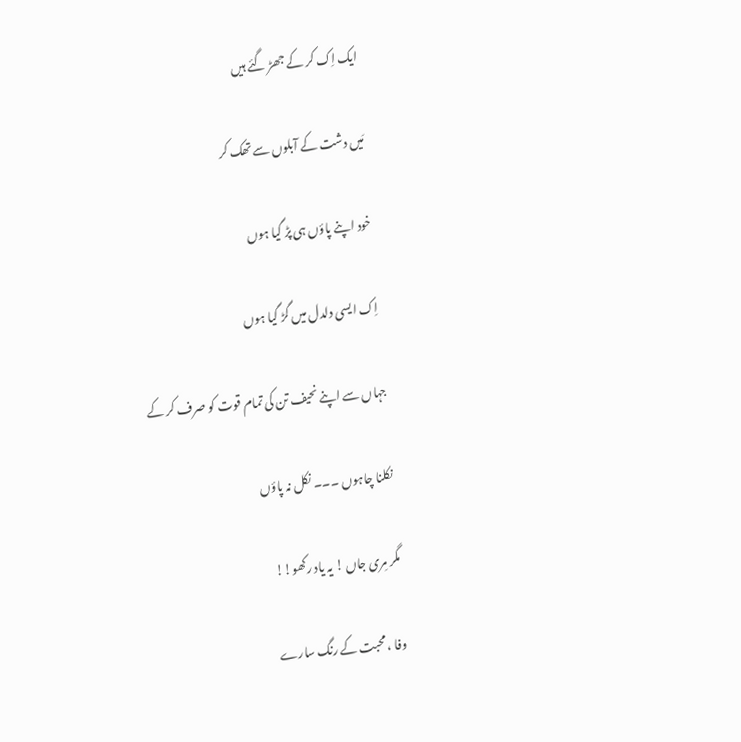ایک اِک کر کے جھڑ گئے ہیں

مَیں دشت کے آبلوں سے تھک کر

خود اپنے پاؤں ہی پڑ گیا ہوں

اِک ایسی دلدل میں گڑ گیا ہوں

جہاں سے اپنے نحیف تن کی تمام قوت کو صرف کر کے

نکلنا چاہوں ۔۔۔ نکل نہ پاؤں

مگر مِری جاں ! یہ یاد رکھو!!

وفا ، محبت کے رنگ سارے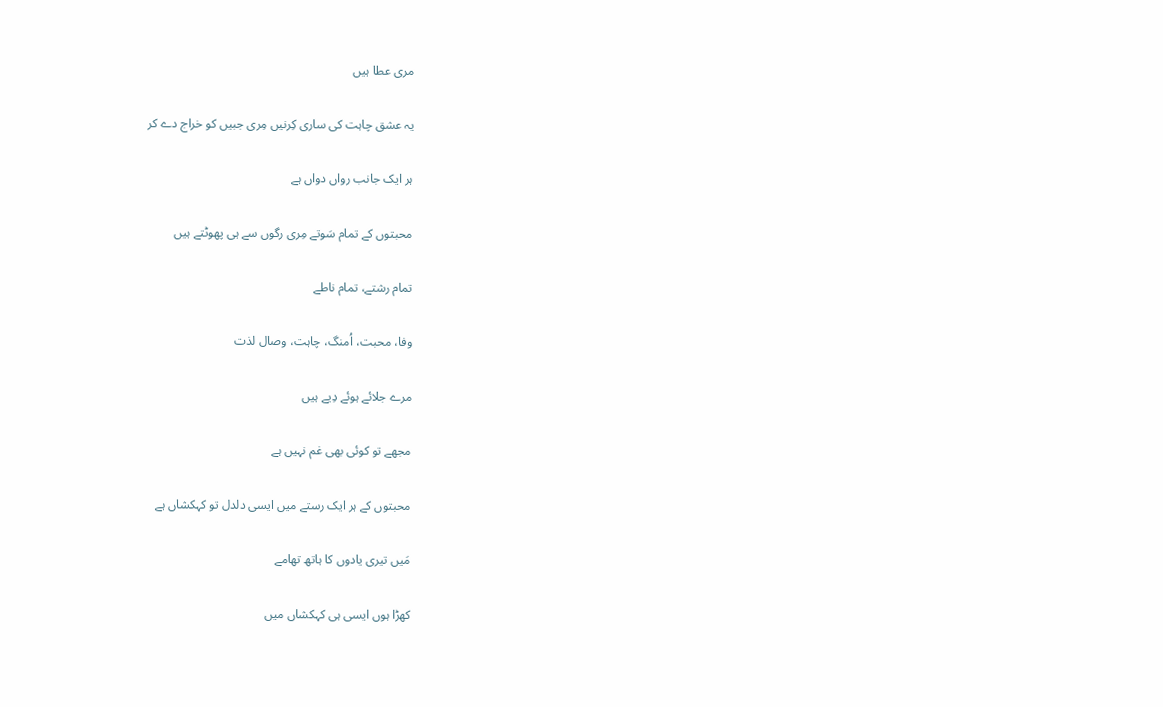مری عطا ہیں

یہ عشق چاہت کی ساری کِرنیں مِری جبیں کو خراج دے کر

ہر ایک جانب رواں دواں ہے

محبتوں کے تمام سَوتے مِری رگوں سے ہی پھوٹتے ہیں

تمام رشتے، تمام ناطے

وفا، محبت، اُمنگ، چاہت، وصال لذت

مرے جلائے ہوئے دِیے ہیں

مجھے تو کوئی بھی غم نہیں ہے

محبتوں کے ہر ایک رستے میں ایسی دلدل تو کہکشاں ہے

مَیں تیری یادوں کا ہاتھ تھامے

کھڑا ہوں ایسی ہی کہکشاں میں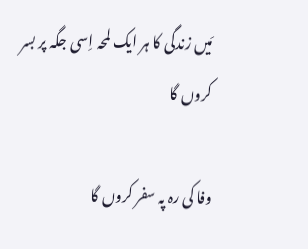مَیں زندگی کا ہر ایک لمحہ اِسی جگہ پر بسر کروں گا

وفا کی رہ پہ سفر کروں گا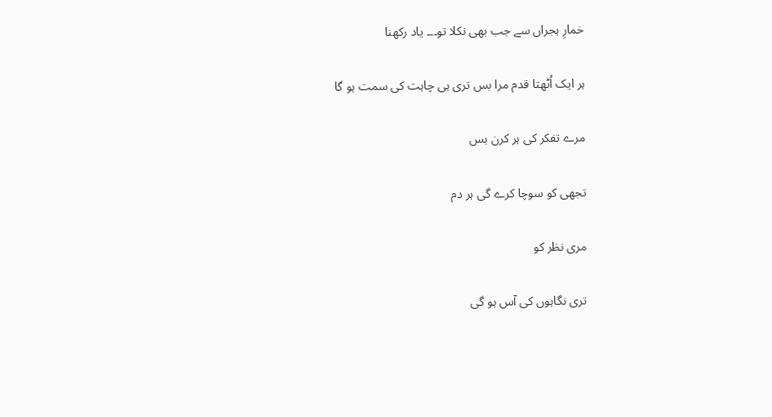خمارِ ہجراں سے جب بھی نکلا تو۔۔۔ یاد رکھنا

ہر ایک اُٹھتا قدم مرا بس تری ہی چاہت کی سمت ہو گا

مرے تفکر کی ہر کرن بس

تجھی کو سوچا کرے گی ہر دم

مری نظر کو

تری نگاہوں کی آس ہو گی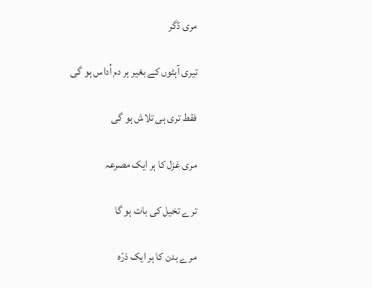مری ڈگر

تیری آہٹوں کے بغیر ہر دم اُداس ہو گی

فقط تری ہی تلاش ہو گی

مری غزل کا ہر ایک مصرعہ

ترے تخیل کی بات ہو گا

مرے بدن کا ہر ایک ذرّہ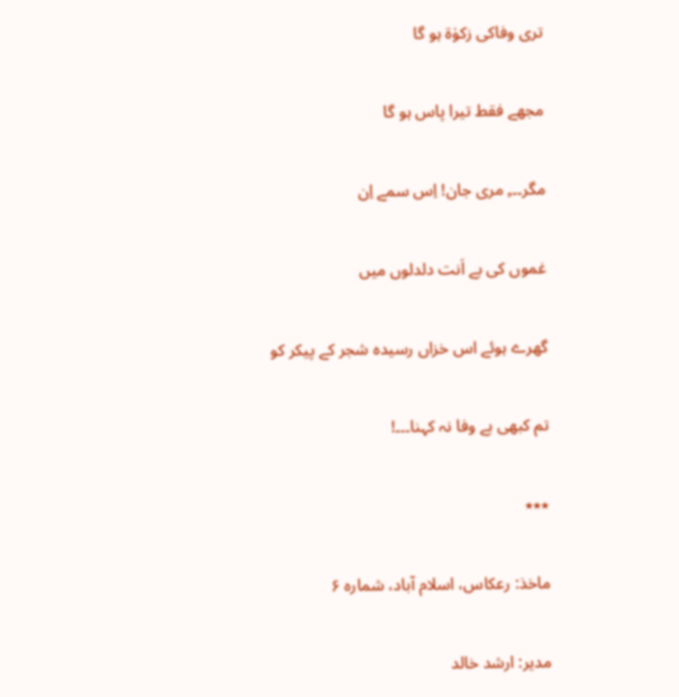تری وفاکی زکوٰة ہو گا

مجھے فقط تیرا پاس ہو گا

مگر۔۔۔ِ مری جان! اِس سمے اِن

غموں کی بے اَنت دلدلوں میں

گھرے ہوئے اس خزاں رسیدہ شجر کے پیکر کو

تم کبھی بے وفا نہ کہنا۔۔۔!

٭٭٭

ماخذ: رعکاس، اسلام آباد، شمارہ ۶

مدیر: ارشد خالد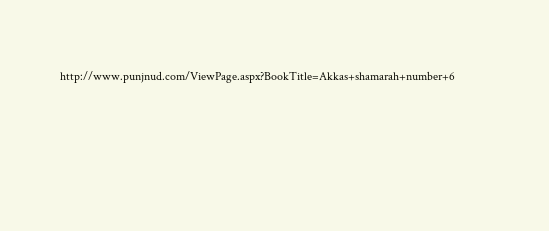http://www.punjnud.com/ViewPage.aspx?BookTitle=Akkas+shamarah+number+6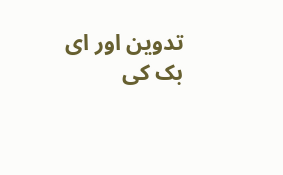تدوین اور ای بک کی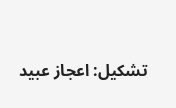تشکیل: اعجاز عبید